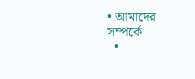• আমাদের সম্পর্কে
  •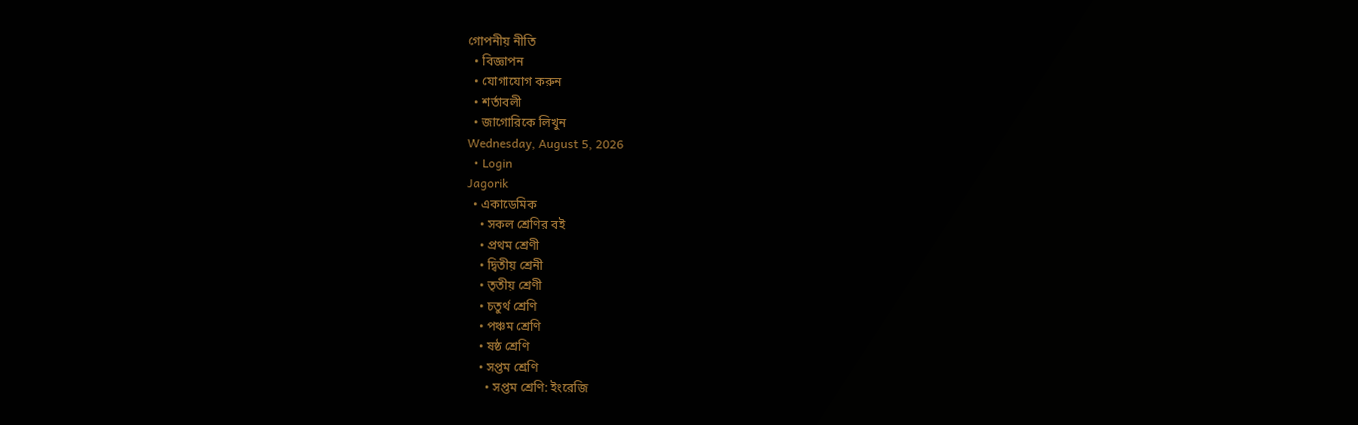গোপনীয় নীতি
  • বিজ্ঞাপন
  • যোগাযোগ করুন
  • শর্তাবলী
  • জাগোরিকে লিখুন
Wednesday, August 5, 2026
  • Login
Jagorik
  • একাডেমিক
    • সকল শ্রেণির বই
    • প্রথম শ্রেণী
    • দ্বিতীয় শ্রেনী
    • তৃতীয় শ্রেণী
    • চতুর্থ শ্রেণি
    • পঞ্চম শ্রেণি
    • ষষ্ঠ শ্রেণি
    • সপ্তম শ্রেণি
      • সপ্তম শ্রেণি: ইংরেজি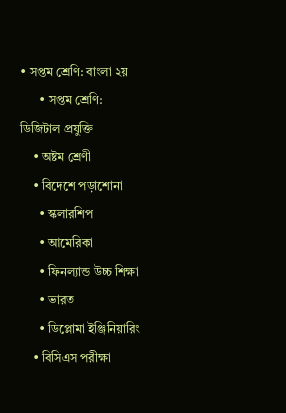• সপ্তম শ্রেণি: বাংলা ২য়
      • সপ্তম শ্রেণি: ডিজিটাল প্রযুক্তি
    • অষ্টম শ্রেণী
    • বিদেশে পড়াশোনা
      • স্কলারশিপ
      • আমেরিকা
      • ফিনল্যান্ড উচ্চ শিক্ষা
      • ভারত
      • ডিপ্লোমা ইঞ্জিনিয়ারিং
    • বিসিএস পরীক্ষা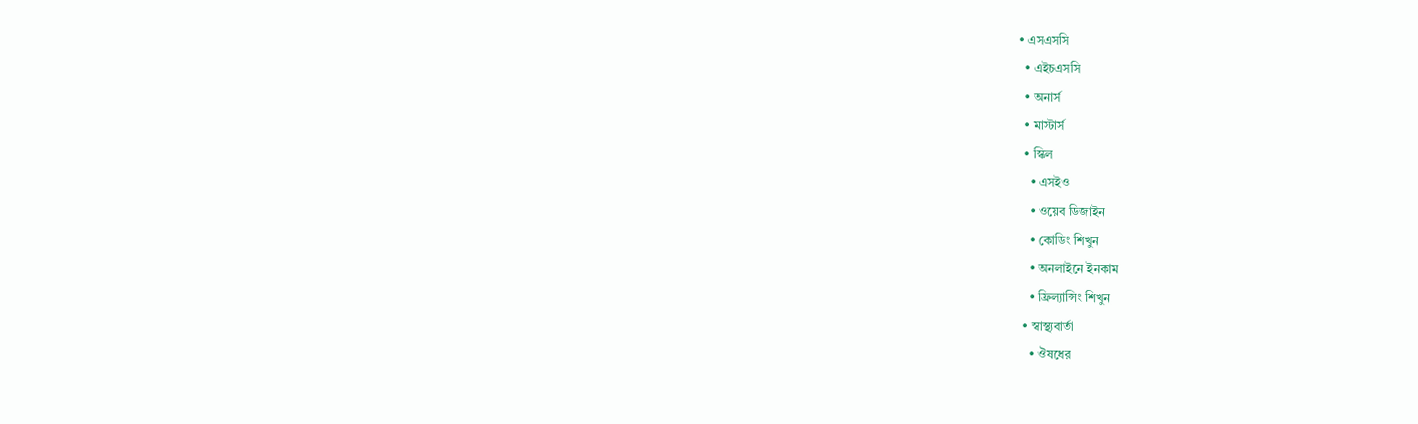• এসএসসি
  • এইচএসসি
  • অনার্স
  • মাস্টার্স
  • স্কিল
    • এসইও
    • ওয়েব ডিজাইন
    • কোডিং শিখুন
    • অনলাইনে ইনকাম
    • ফ্রিল্যান্সিং শিখুন
  • স্বাস্থ্যবার্তা
    • ঔষধের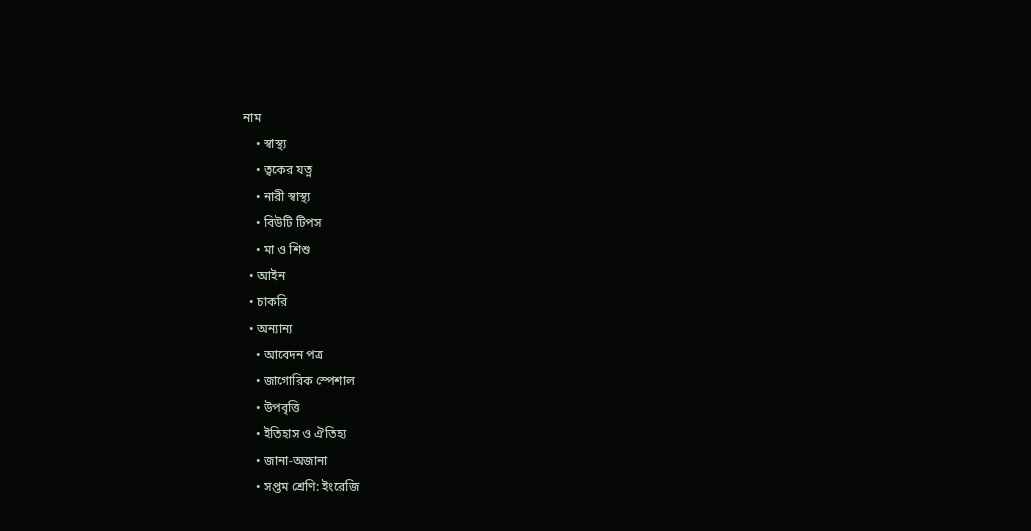নাম
    • স্বাস্থ্য
    • ত্বকের যত্ন
    • নারী স্বাস্থ্য
    • বিউটি টিপস
    • মা ও শিশু
  • আইন
  • চাকরি
  • অন্যান্য
    • আবেদন পত্র
    • জাগোরিক স্পেশাল
    • উপবৃত্তি
    • ইতিহাস ও ঐতিহ্য
    • জানা-অজানা
    • সপ্তম শ্রেণি: ইংরেজি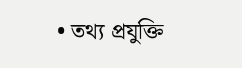• তথ্য প্রযুক্তি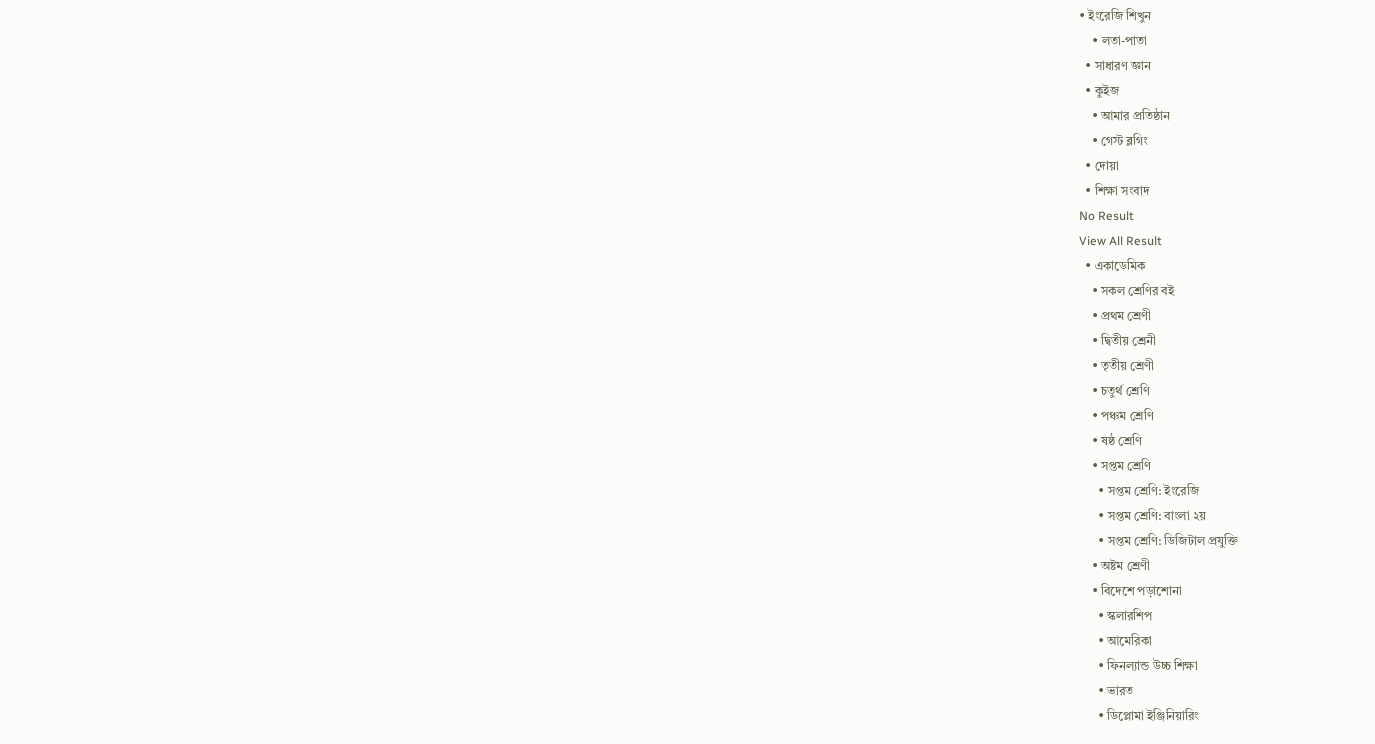• ইংরেজি শিখুন
    • লতা-পাতা
  • সাধারণ জ্ঞান
  • কুইজ
    • আমার প্রতিষ্ঠান
    • গেস্ট ব্লগিং
  • দোয়া
  • শিক্ষা সংবাদ
No Result
View All Result
  • একাডেমিক
    • সকল শ্রেণির বই
    • প্রথম শ্রেণী
    • দ্বিতীয় শ্রেনী
    • তৃতীয় শ্রেণী
    • চতুর্থ শ্রেণি
    • পঞ্চম শ্রেণি
    • ষষ্ঠ শ্রেণি
    • সপ্তম শ্রেণি
      • সপ্তম শ্রেণি: ইংরেজি
      • সপ্তম শ্রেণি: বাংলা ২য়
      • সপ্তম শ্রেণি: ডিজিটাল প্রযুক্তি
    • অষ্টম শ্রেণী
    • বিদেশে পড়াশোনা
      • স্কলারশিপ
      • আমেরিকা
      • ফিনল্যান্ড উচ্চ শিক্ষা
      • ভারত
      • ডিপ্লোমা ইঞ্জিনিয়ারিং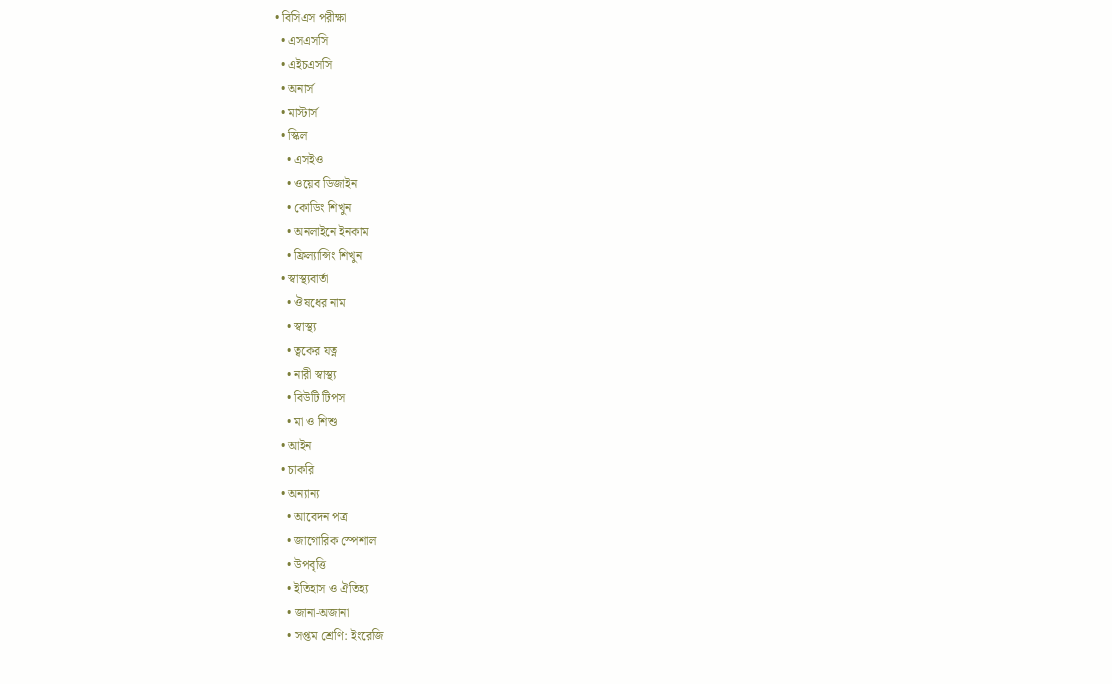• বিসিএস পরীক্ষা
  • এসএসসি
  • এইচএসসি
  • অনার্স
  • মাস্টার্স
  • স্কিল
    • এসইও
    • ওয়েব ডিজাইন
    • কোডিং শিখুন
    • অনলাইনে ইনকাম
    • ফ্রিল্যান্সিং শিখুন
  • স্বাস্থ্যবার্তা
    • ঔষধের নাম
    • স্বাস্থ্য
    • ত্বকের যত্ন
    • নারী স্বাস্থ্য
    • বিউটি টিপস
    • মা ও শিশু
  • আইন
  • চাকরি
  • অন্যান্য
    • আবেদন পত্র
    • জাগোরিক স্পেশাল
    • উপবৃত্তি
    • ইতিহাস ও ঐতিহ্য
    • জানা-অজানা
    • সপ্তম শ্রেণি: ইংরেজি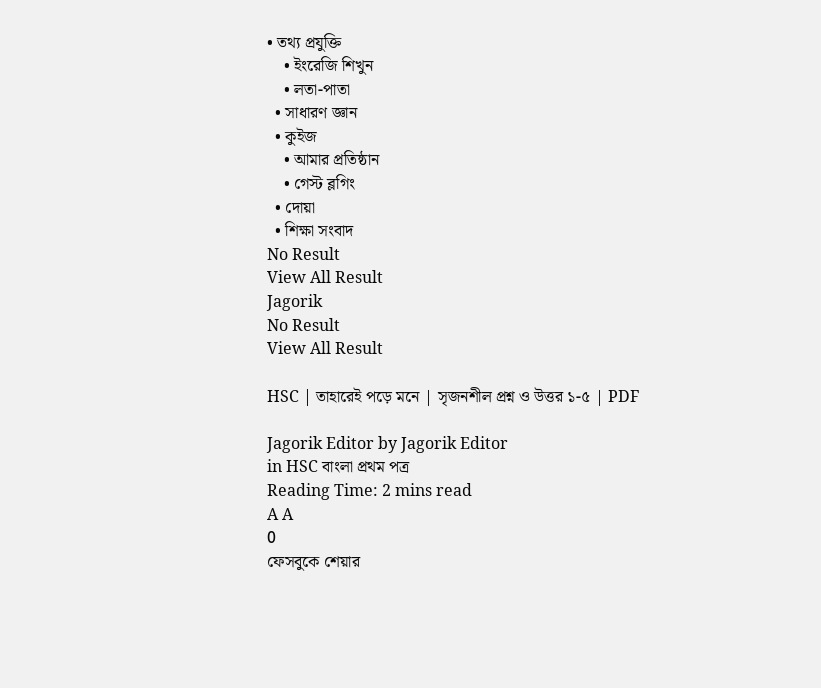• তথ্য প্রযুক্তি
    • ইংরেজি শিখুন
    • লতা-পাতা
  • সাধারণ জ্ঞান
  • কুইজ
    • আমার প্রতিষ্ঠান
    • গেস্ট ব্লগিং
  • দোয়া
  • শিক্ষা সংবাদ
No Result
View All Result
Jagorik
No Result
View All Result

HSC | তাহারেই পড়ে মনে | সৃজনশীল প্রশ্ন ও উত্তর ১-৫ | PDF

Jagorik Editor by Jagorik Editor
in HSC বাংলা প্রথম পত্র
Reading Time: 2 mins read
A A
0
ফেসবুকে শেয়ার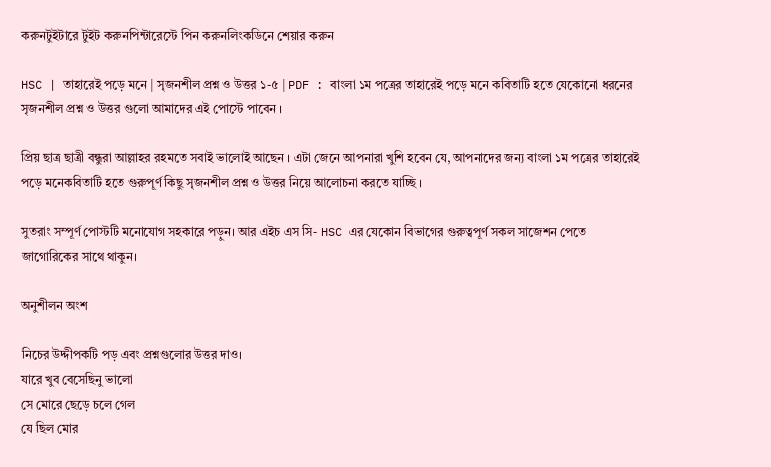করুনটুইটারে টুইট করুনপিন্টারেস্টে পিন করুনলিংকডিনে শেয়ার করুন

HSC | তাহারেই পড়ে মনে | সৃজনশীল প্রশ্ন ও উত্তর ১-৫ | PDF : বাংলা ১ম পত্রের তাহারেই পড়ে মনে কবিতাটি হতে যেকোনো ধরনের সৃজনশীল প্রশ্ন ও উত্তর গুলো আমাদের এই পোস্টে পাবেন ।

প্রিয় ছাত্র ছাত্রী বন্ধুরা আল্লাহর রহমতে সবাই ভালোই আছেন । এটা জেনে আপনারা খুশি হবেন যে, আপনাদের জন্য বাংলা ১ম পত্রের তাহারেই পড়ে মনেকবিতাটি হতে গুরুপূর্ণ কিছু সৃজনশীল প্রশ্ন ও উত্তর নিয়ে আলোচনা করতে যাচ্ছি ।

সুতরাং সম্পূর্ণ পোস্টটি মনোযোগ সহকারে পড়ুন। আর এইচ এস সি- HSC এর যেকোন বিভাগের গুরুত্বপূর্ণ সকল সাজেশন পেতে জাগোরিকের সাথে থাকুন।

অনুশীলন অংশ

নিচের উদ্দীপকটি পড় এবং প্রশ্নগুলোর উত্তর দাও।
যারে খুব বেসেছিনু ভালো
সে মোরে ছেড়ে চলে গেল
যে ছিল মোর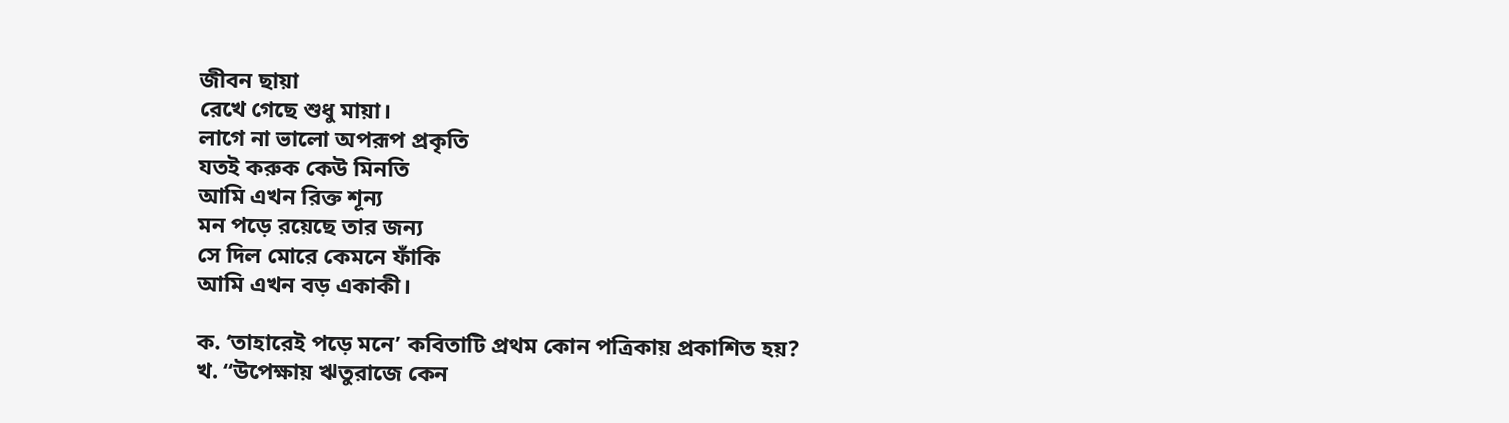জীবন ছায়া
রেখে গেছে শুধু মায়া।
লাগে না ভালো অপরূপ প্রকৃতি
যতই করুক কেউ মিনতি
আমি এখন রিক্ত শূন্য
মন পড়ে রয়েছে তার জন্য
সে দিল মোরে কেমনে ফাঁকি
আমি এখন বড় একাকী।

ক. ‘তাহারেই পড়ে মনে’ কবিতাটি প্রথম কোন পত্রিকায় প্রকাশিত হয়?
খ. “উপেক্ষায় ঋতুরাজে কেন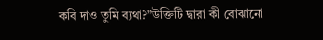কবি দাও তুমি ব্যথা?”উক্তিটি দ্বারা কী বোঝানো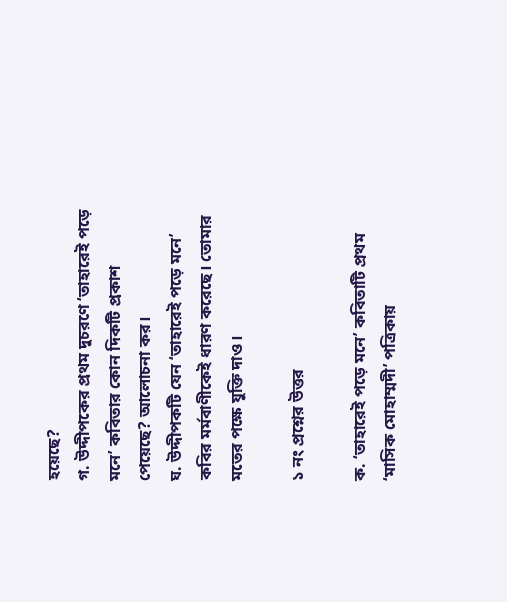হয়েছে?
গ. উদ্দীপকের প্রথম দুচরণে ‘তাহারেই পড়ে মনে’ কবিতার কোন দিকটি প্রকাশ পেয়েছে? আলোচনা কর।
ঘ. উদ্দীপকটি যেন ‘তাহারেই পড়ে মনে’ কবির মর্মবাণীকেই ধারণ করেছে। তোমার মতের পক্ষে যুক্তি দাও।

১ নং প্রশ্নের উত্তর

ক. ‘তাহারেই পড়ে মনে’ কবিতাটি প্রথম ‘মাসিক মোহাম্মদী’ পত্রিকায়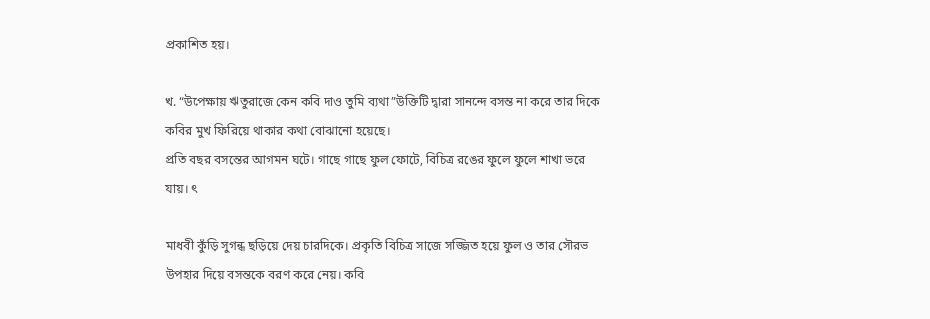প্রকাশিত হয়।

খ. “উপেক্ষায় ঋতুরাজে কেন কবি দাও তুমি ব্যথা”উক্তিটি দ্বারা সানন্দে বসন্ত না করে তার দিকে কবির মুখ ফিরিয়ে থাকার কথা বোঝানো হয়েছে।
প্রতি বছর বসন্তের আগমন ঘটে। গাছে গাছে ফুল ফোটে, বিচিত্র রঙের ফুলে ফুলে শাখা ভরে যায়। ৎ

মাধবী কুঁড়ি সুগন্ধ ছড়িয়ে দেয় চারদিকে। প্রকৃতি বিচিত্র সাজে সজ্জিত হয়ে ফুল ও তার সৌরভ উপহার দিয়ে বসন্তকে বরণ করে নেয়। কবি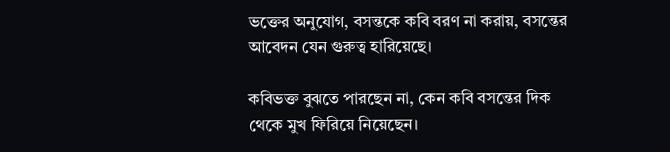ভক্তের অনুযোগ, বসন্তকে কবি বরণ না করায়, বসন্তের আবেদন যেন গুরুত্ব হারিয়েছে।

কবিভক্ত বুঝতে পারছেন না, কেন কবি বসন্তের দিক থেকে মুখ ফিরিয়ে নিয়েছেন।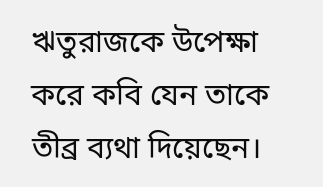ঋতুরাজকে উপেক্ষা করে কবি যেন তাকে তীব্র ব্যথা দিয়েছেন।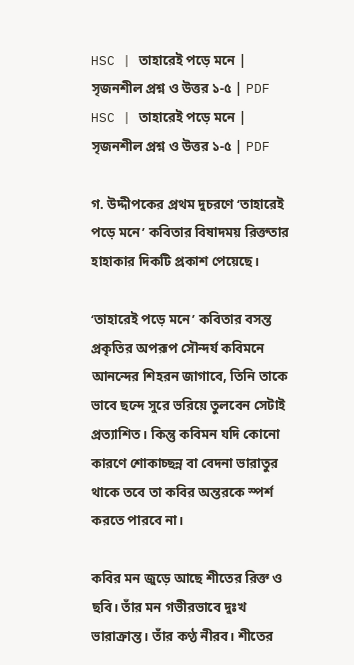HSC | তাহারেই পড়ে মনে | সৃজনশীল প্রশ্ন ও উত্তর ১-৫ | PDF
HSC | তাহারেই পড়ে মনে | সৃজনশীল প্রশ্ন ও উত্তর ১-৫ | PDF

গ. উদ্দীপকের প্রথম দুচরণে ‘তাহারেই পড়ে মনে’ কবিতার বিষাদময় রিক্ততার হাহাকার দিকটি প্রকাশ পেয়েছে।

‘তাহারেই পড়ে মনে’ কবিতার বসন্ত প্রকৃতির অপরূপ সৌন্দর্য কবিমনে আনন্দের শিহরন জাগাবে, তিনি তাকে ভাবে ছন্দে সুরে ভরিয়ে তুলবেন সেটাই প্রত্যাশিত। কিন্তু কবিমন যদি কোনো কারণে শোকাচ্ছন্ন বা বেদনা ভারাতুর থাকে তবে তা কবির অন্তরকে স্পর্শ করতে পারবে না।

কবির মন জুড়ে আছে শীতের রিক্ত ও ছবি। তাঁর মন গভীরভাবে দুঃখ ভারাক্রান্ত। তাঁর কণ্ঠ নীরব। শীতের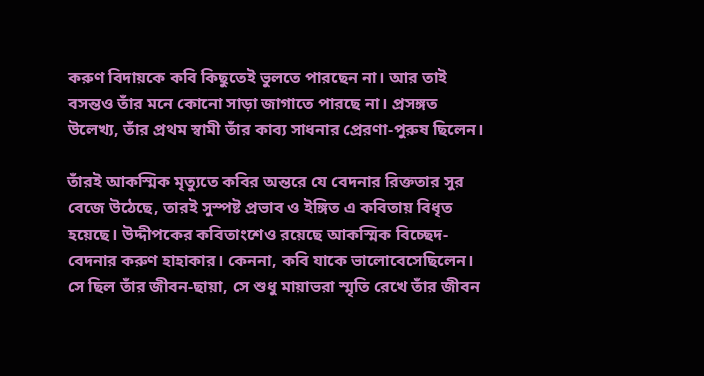করুণ বিদায়কে কবি কিছুতেই ভুলতে পারছেন না। আর তাই বসন্তও তাঁর মনে কোনো সাড়া জাগাতে পারছে না। প্রসঙ্গত উলেখ্য, তাঁর প্রথম স্বামী তাঁর কাব্য সাধনার প্রেরণা-পুরুষ ছিলেন।

তাঁরই আকস্মিক মৃত্যুতে কবির অন্তরে যে বেদনার রিক্ততার সুর বেজে উঠেছে, তারই সুস্পষ্ট প্রভাব ও ইঙ্গিত এ কবিতায় বিধৃত হয়েছে। উদ্দীপকের কবিতাংশেও রয়েছে আকস্মিক বিচ্ছেদ-বেদনার করুণ হাহাকার। কেননা, কবি যাকে ভালোবেসেছিলেন। সে ছিল তাঁর জীবন-ছায়া, সে শুধু মায়াভরা স্মৃতি রেখে তাঁর জীবন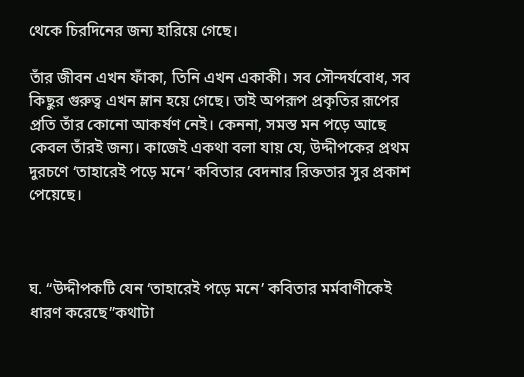থেকে চিরদিনের জন্য হারিয়ে গেছে।

তাঁর জীবন এখন ফাঁকা, তিনি এখন একাকী। সব সৌন্দর্যবোধ, সব কিছুর গুরুত্ব এখন ম্লান হয়ে গেছে। তাই অপরূপ প্রকৃতির রূপের প্রতি তাঁর কোনো আকর্ষণ নেই। কেননা, সমস্ত মন পড়ে আছে কেবল তাঁরই জন্য। কাজেই একথা বলা যায় যে, উদ্দীপকের প্রথম দুরচণে ‘তাহারেই পড়ে মনে’ কবিতার বেদনার রিক্ততার সুর প্রকাশ পেয়েছে।



ঘ. “উদ্দীপকটি যেন ‘তাহারেই পড়ে মনে’ কবিতার মর্মবাণীকেই ধারণ করেছে”কথাটা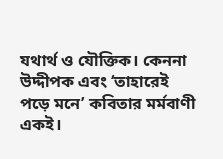যথার্থ ও যৌক্তিক। কেননা উদ্দীপক এবং ‘তাহারেই পড়ে মনে’ কবিতার মর্মবাণী একই।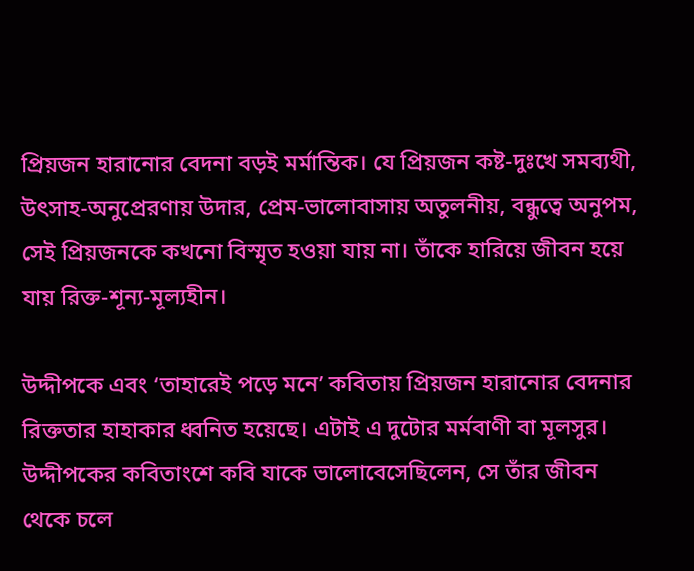প্রিয়জন হারানোর বেদনা বড়ই মর্মান্তিক। যে প্রিয়জন কষ্ট-দুঃখে সমব্যথী, উৎসাহ-অনুপ্রেরণায় উদার, প্রেম-ভালোবাসায় অতুলনীয়, বন্ধুত্বে অনুপম, সেই প্রিয়জনকে কখনো বিস্মৃত হওয়া যায় না। তাঁকে হারিয়ে জীবন হয়ে যায় রিক্ত-শূন্য-মূল্যহীন।

উদ্দীপকে এবং ‘তাহারেই পড়ে মনে’ কবিতায় প্রিয়জন হারানোর বেদনার রিক্ততার হাহাকার ধ্বনিত হয়েছে। এটাই এ দুটোর মর্মবাণী বা মূলসুর। উদ্দীপকের কবিতাংশে কবি যাকে ভালোবেসেছিলেন, সে তাঁর জীবন থেকে চলে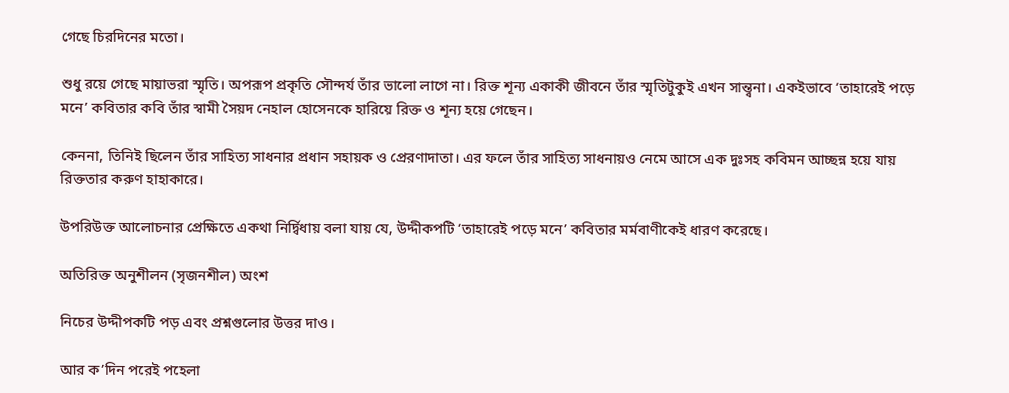গেছে চিরদিনের মতো।

শুধু রয়ে গেছে মায়াভরা স্মৃতি। অপরূপ প্রকৃতি সৌন্দর্য তাঁর ভালো লাগে না। রিক্ত শূন্য একাকী জীবনে তাঁর স্মৃতিটুকুই এখন সান্ত্বনা। একইভাবে ‘তাহারেই পড়ে মনে’ কবিতার কবি তাঁর স্বামী সৈয়দ নেহাল হোসেনকে হারিয়ে রিক্ত ও শূন্য হয়ে গেছেন।

কেননা, তিনিই ছিলেন তাঁর সাহিত্য সাধনার প্রধান সহায়ক ও প্রেরণাদাতা। এর ফলে তাঁর সাহিত্য সাধনায়ও নেমে আসে এক দুঃসহ কবিমন আচ্ছন্ন হয়ে যায় রিক্ততার করুণ হাহাকারে।

উপরিউক্ত আলোচনার প্রেক্ষিতে একথা নির্দ্বিধায় বলা যায় যে, উদ্দীকপটি ‘তাহারেই পড়ে মনে’ কবিতার মর্মবাণীকেই ধারণ করেছে।

অতিরিক্ত অনুশীলন (সৃজনশীল) অংশ

নিচের উদ্দীপকটি পড় এবং প্রশ্নগুলোর উত্তর দাও।

আর ক’দিন পরেই পহেলা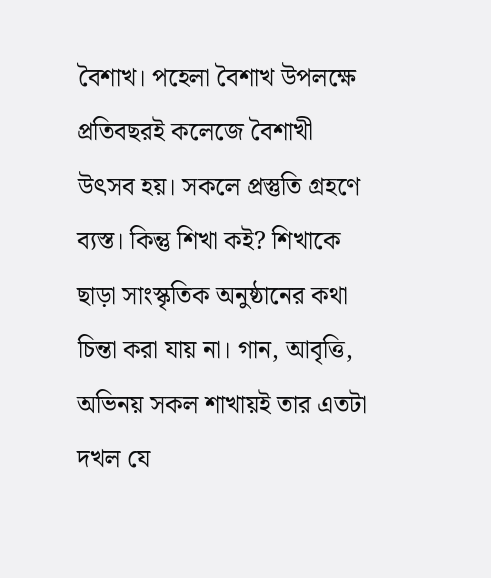বৈশাখ। পহেলা বৈশাখ উপলক্ষে প্রতিবছরই কলেজে বৈশাখী উৎসব হয়। সকলে প্রস্তুতি গ্রহণে ব্যস্ত। কিন্তু শিখা কই? শিখাকে ছাড়া সাংস্কৃতিক অনুষ্ঠানের কথা চিন্তা করা যায় না। গান, আবৃত্তি, অভিনয় সকল শাখায়ই তার এতটা দখল যে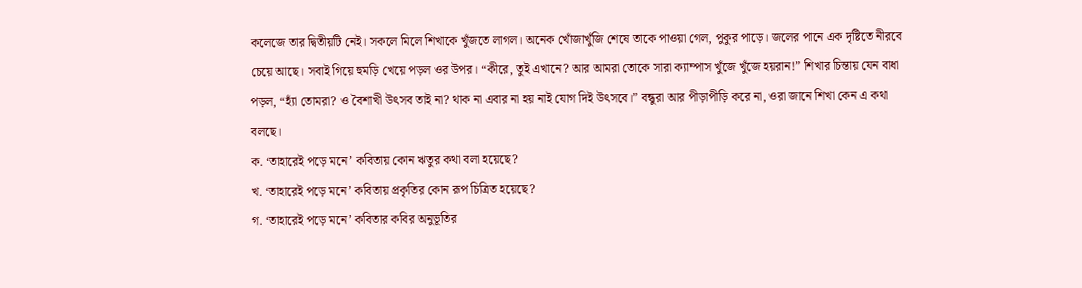কলেজে তার দ্বিতীয়টি নেই। সকলে মিলে শিখাকে খুঁজতে লাগল। অনেক খোঁজাখুঁজি শেষে তাকে পাওয়া গেল, পুকুর পাড়ে। জলের পানে এক দৃষ্টিতে নীরবে চেয়ে আছে। সবাই গিয়ে হুমড়ি খেয়ে পড়ল ওর উপর। “কীরে, তুই এখানে? আর আমরা তোকে সারা ক্যাম্পাস খুঁজে খুঁজে হয়রান!” শিখার চিন্তায় যেন বাধা পড়ল, “হ্যাঁ তোমরা? ও বৈশাখী উৎসব তাই না? থাক না এবার না হয় নাই যোগ দিই উৎসবে।” বন্ধুরা আর পীড়াপীড়ি করে না, ওরা জানে শিখা কেন এ কথা বলছে।
ক. ‘তাহারেই পড়ে মনে’ কবিতায় কোন ঋতুর কথা বলা হয়েছে?
খ. ‘তাহারেই পড়ে মনে’ কবিতায় প্রকৃতির কোন রূপ চিত্রিত হয়েছে?
গ. ‘তাহারেই পড়ে মনে’ কবিতার কবির অনুভূতির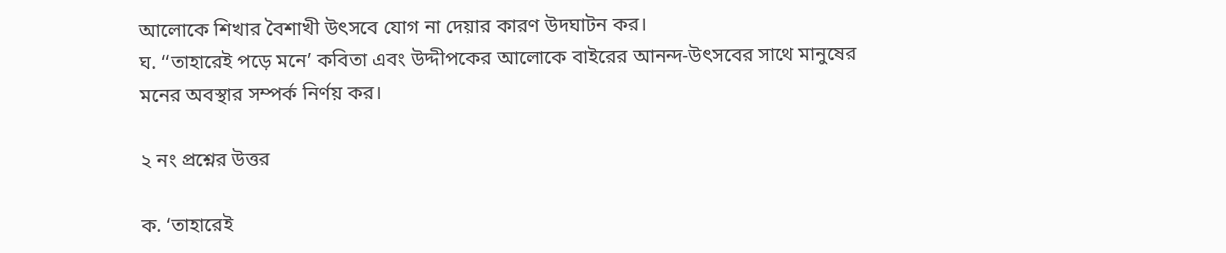আলোকে শিখার বৈশাখী উৎসবে যোগ না দেয়ার কারণ উদঘাটন কর।
ঘ. ‘‘তাহারেই পড়ে মনে’ কবিতা এবং উদ্দীপকের আলোকে বাইরের আনন্দ-উৎসবের সাথে মানুষের মনের অবস্থার সম্পর্ক নির্ণয় কর।

২ নং প্রশ্নের উত্তর

ক. ‘তাহারেই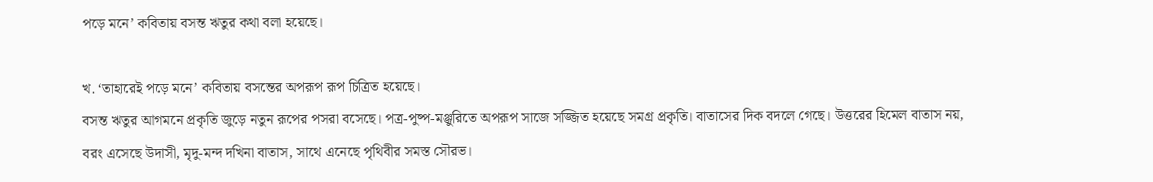পড়ে মনে’ কবিতায় বসন্ত ঋতুর কথা বলা হয়েছে।

খ. ‘তাহারেই পড়ে মনে’ কবিতায় বসন্তের অপরূপ রূপ চিত্রিত হয়েছে।
বসন্ত ঋতুর আগমনে প্রকৃতি জুড়ে নতুন রূপের পসরা বসেছে। পত্র-পুষ্প-মঞ্জুরিতে অপরূপ সাজে সজ্জিত হয়েছে সমগ্র প্রকৃতি। বাতাসের দিক বদলে গেছে। উত্তরের হিমেল বাতাস নয়, বরং এসেছে উদাসী, মৃদু-মন্দ দখিনা বাতাস, সাথে এনেছে পৃথিবীর সমস্ত সৌরভ।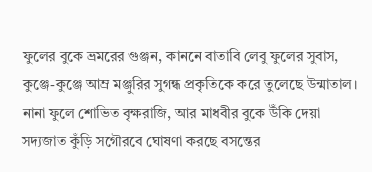ফুলের বুকে ভ্রমরের গুঞ্জন, কাননে বাতাবি লেবু ফুলের সুবাস, কুঞ্জে-কুঞ্জে আম্র মঞ্জুরির সুগন্ধ প্রকৃতিকে করে তুলেছে উন্মাতাল। নানা ফুলে শোভিত বৃক্ষরাজি, আর মাধবীর বুকে উঁকি দেয়া সদ্যজাত কুঁড়ি সগৌরবে ঘোষণা করছে বসন্তের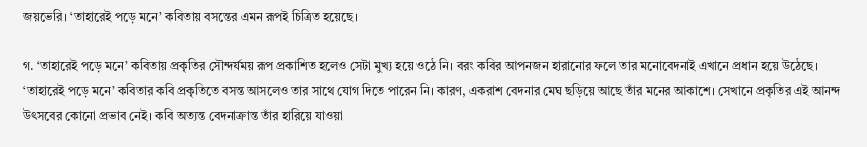জয়ভেরি। ‘তাহারেই পড়ে মনে’ কবিতায় বসন্তের এমন রূপই চিত্রিত হয়েছে।

গ. ‘তাহারেই পড়ে মনে’ কবিতায় প্রকৃতির সৌন্দর্যময় রূপ প্রকাশিত হলেও সেটা মুখ্য হয়ে ওঠে নি। বরং কবির আপনজন হারানোর ফলে তার মনোবেদনাই এখানে প্রধান হয়ে উঠেছে।
‘তাহারেই পড়ে মনে’ কবিতার কবি প্রকৃতিতে বসন্ত আসলেও তার সাথে যোগ দিতে পারেন নি। কারণ, একরাশ বেদনার মেঘ ছড়িয়ে আছে তাঁর মনের আকাশে। সেখানে প্রকৃতির এই আনন্দ উৎসবের কোনো প্রভাব নেই। কবি অত্যন্ত বেদনাক্রান্ত তাঁর হারিয়ে যাওয়া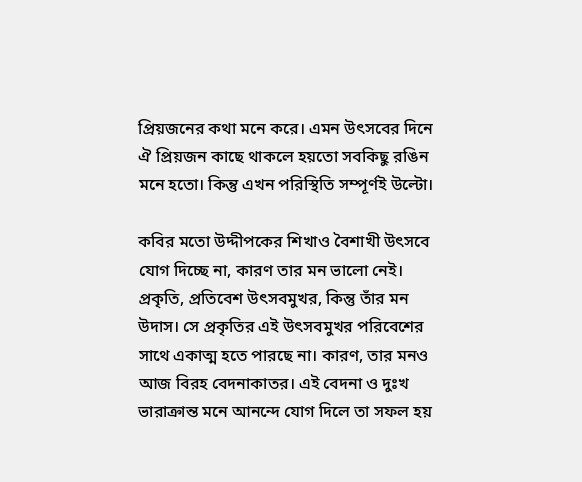প্রিয়জনের কথা মনে করে। এমন উৎসবের দিনে ঐ প্রিয়জন কাছে থাকলে হয়তো সবকিছু রঙিন মনে হতো। কিন্তু এখন পরিস্থিতি সম্পূর্ণই উল্টো।

কবির মতো উদ্দীপকের শিখাও বৈশাখী উৎসবে যোগ দিচ্ছে না, কারণ তার মন ভালো নেই। প্রকৃতি, প্রতিবেশ উৎসবমুখর, কিন্তু তাঁর মন উদাস। সে প্রকৃতির এই উৎসবমুখর পরিবেশের সাথে একাত্ম হতে পারছে না। কারণ, তার মনও আজ বিরহ বেদনাকাতর। এই বেদনা ও দুঃখ ভারাক্রান্ত মনে আনন্দে যোগ দিলে তা সফল হয়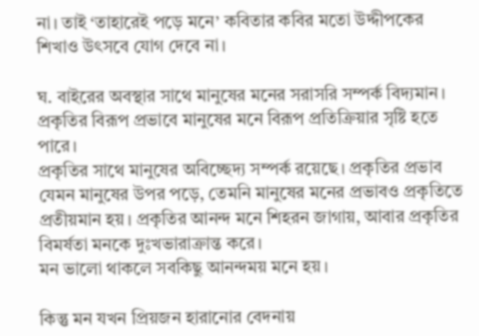না। তাই ‘তাহারেই পড়ে মনে’ কবিতার কবির মতো উদ্দীপকের শিখাও উৎসবে যোগ দেবে না।

ঘ. বাইরের অবস্থার সাথে মানুষের মনের সরাসরি সম্পর্ক বিদ্যমান। প্রকৃতির বিরূপ প্রভাবে মানুষের মনে বিরূপ প্রতিক্রিয়ার সৃষ্টি হতে পারে।
প্রকৃতির সাথে মানুষের অবিচ্ছেদ্য সম্পর্ক রয়েছে। প্রকৃতির প্রভাব যেমন মানুষের উপর পড়ে, তেমনি মানুষের মনের প্রভাবও প্রকৃতিতে প্রতীয়মান হয়। প্রকৃতির আনন্দ মনে শিহরন জাগায়, আবার প্রকৃতির বিমর্ষতা মনকে দুঃখভারাক্রান্ত করে।
মন ভালো থাকলে সবকিছু আনন্দময় মনে হয়।

কিন্তু মন যখন প্রিয়জন হারানোর বেদনায়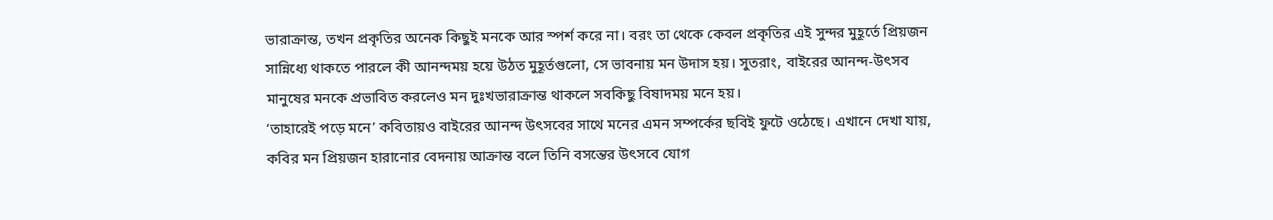ভারাক্রান্ত, তখন প্রকৃতির অনেক কিছুই মনকে আর স্পর্শ করে না। বরং তা থেকে কেবল প্রকৃতির এই সুন্দর মুহূর্তে প্রিয়জন সান্নিধ্যে থাকতে পারলে কী আনন্দময় হয়ে উঠত মুহূর্তগুলো, সে ভাবনায় মন উদাস হয়। সুতরাং, বাইরের আনন্দ-উৎসব মানুষের মনকে প্রভাবিত করলেও মন দুঃখভারাক্রান্ত থাকলে সবকিছু বিষাদময় মনে হয়।
‘তাহারেই পড়ে মনে’ কবিতায়ও বাইরের আনন্দ উৎসবের সাথে মনের এমন সম্পর্কের ছবিই ফুটে ওঠেছে। এখানে দেখা যায়, কবির মন প্রিয়জন হারানোর বেদনায় আক্রান্ত বলে তিনি বসন্তের উৎসবে যোগ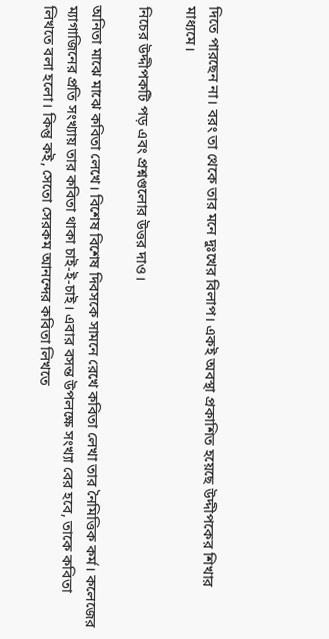দিতে পারছেন না। বরং তা থেকে তার মনে দুঃখের বিলাপ। একই অবস্থা প্রকাশিত হয়েছে উদ্দীপকের শিখার মাধ্যমে।

নিচের উদ্দীপকটি পড় এবং প্রশ্নগুলোর উত্তর দাও।

অনিতা মাঝে মাঝে কবিতা লেখে। বিশেষ বিশেষ দিবসকে সামনে রেখে কবিতা লেখা তার নৈমিত্তিক কর্ম। কলেজের ম্যাগাজিনের প্রতি সংখ্যায় তার কবিতা থাকা চাই-ই-চাই। এবার বসন্ত উপলক্ষে সংখ্যা বের হবে, তাকে কবিতা লিখতে বলা হলো। কিন্তু কই, সেতো সেরকম আনন্দের কবিতা লিখতে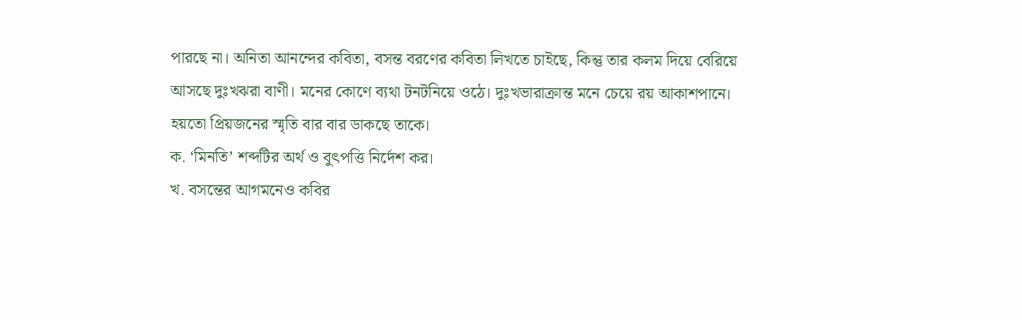পারছে না। অনিতা আনন্দের কবিতা, বসন্ত বরণের কবিতা লিখতে চাইছে, কিন্তু তার কলম দিয়ে বেরিয়ে আসছে দুঃখঝরা বাণী। মনের কোণে ব্যথা টনটনিয়ে ওঠে। দুঃখভারাক্রান্ত মনে চেয়ে রয় আকাশপানে। হয়তো প্রিয়জনের স্মৃতি বার বার ডাকছে তাকে।
ক. ‘মিনতি’ শব্দটির অর্থ ও বুৎপত্তি নির্দেশ কর।
খ. বসন্তের আগমনেও কবির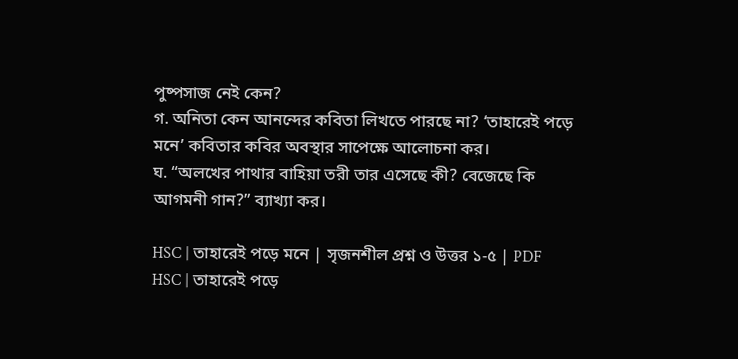পুষ্পসাজ নেই কেন?
গ. অনিতা কেন আনন্দের কবিতা লিখতে পারছে না? ‘তাহারেই পড়ে মনে’ কবিতার কবির অবস্থার সাপেক্ষে আলোচনা কর।
ঘ. “অলখের পাথার বাহিয়া তরী তার এসেছে কী? বেজেছে কি আগমনী গান?” ব্যাখ্যা কর।

HSC | তাহারেই পড়ে মনে | সৃজনশীল প্রশ্ন ও উত্তর ১-৫ | PDF
HSC | তাহারেই পড়ে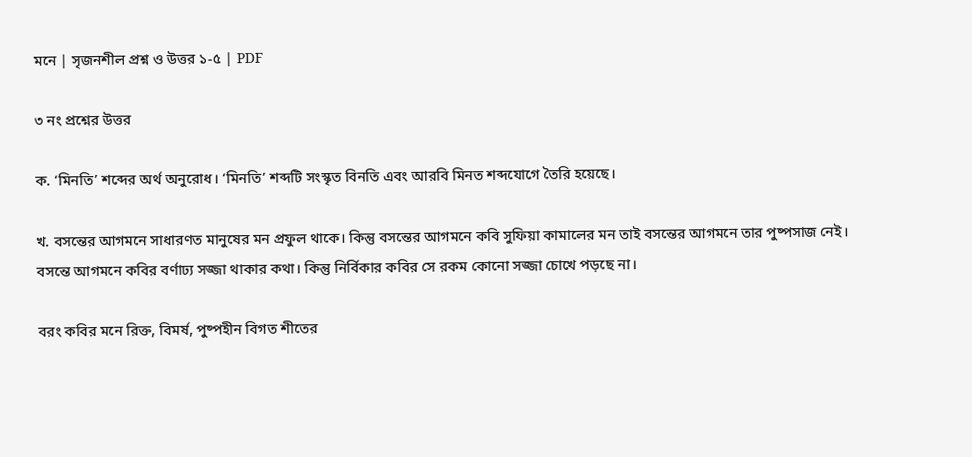মনে | সৃজনশীল প্রশ্ন ও উত্তর ১-৫ | PDF

৩ নং প্রশ্নের উত্তর

ক. ‘মিনতি’ শব্দের অর্থ অনুরোধ। ‘মিনতি’ শব্দটি সংস্কৃত বিনতি এবং আরবি মিনত শব্দযোগে তৈরি হয়েছে।

খ. বসন্তের আগমনে সাধারণত মানুষের মন প্রফুল থাকে। কিন্তু বসন্তের আগমনে কবি সুফিয়া কামালের মন তাই বসন্তের আগমনে তার পুষ্পসাজ নেই।
বসন্তে আগমনে কবির বর্ণাঢ্য সজ্জা থাকার কথা। কিন্তু নির্বিকার কবির সে রকম কোনো সজ্জা চোখে পড়ছে না।

বরং কবির মনে রিক্ত, বিমর্ষ, পুষ্পহীন বিগত শীতের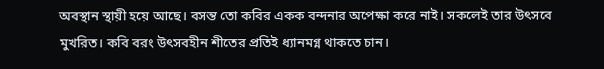অবস্থান স্থায়ী হয়ে আছে। বসন্ত তো কবির একক বন্দনার অপেক্ষা করে নাই। সকলেই তার উৎসবে মুখরিত। কবি বরং উৎসবহীন শীতের প্রতিই ধ্যানমগ্ন থাকতে চান।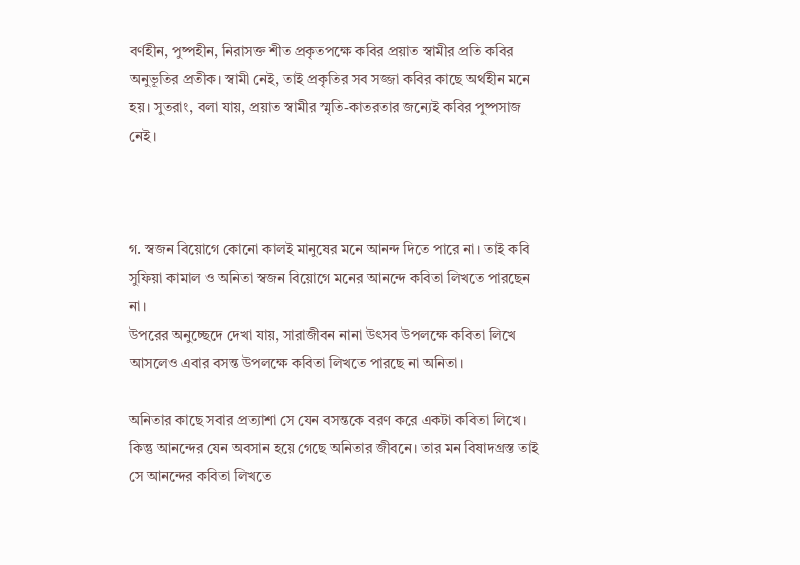বর্ণহীন, পুষ্পহীন, নিরাসক্ত শীত প্রকৃতপক্ষে কবির প্রয়াত স্বামীর প্রতি কবির অনুভূতির প্রতীক। স্বামী নেই, তাই প্রকৃতির সব সজ্জা কবির কাছে অর্থহীন মনে হয়। সুতরাং, বলা যায়, প্রয়াত স্বামীর স্মৃতি-কাতরতার জন্যেই কবির পুষ্পসাজ নেই।



গ. স্বজন বিয়োগে কোনো কালই মানুষের মনে আনন্দ দিতে পারে না। তাই কবি সুফিয়া কামাল ও অনিতা স্বজন বিয়োগে মনের আনন্দে কবিতা লিখতে পারছেন না।
উপরের অনুচ্ছেদে দেখা যায়, সারাজীবন নানা উৎসব উপলক্ষে কবিতা লিখে আসলেও এবার বসন্ত উপলক্ষে কবিতা লিখতে পারছে না অনিতা।

অনিতার কাছে সবার প্রত্যাশা সে যেন বসন্তকে বরণ করে একটা কবিতা লিখে। কিন্তু আনন্দের যেন অবসান হয়ে গেছে অনিতার জীবনে। তার মন বিষাদগ্রস্ত তাই সে আনন্দের কবিতা লিখতে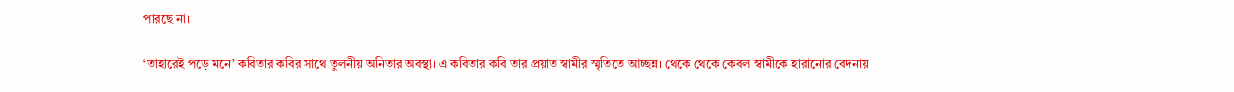পারছে না।

‘তাহারেই পড়ে মনে’ কবিতার কবির সাথে তুলনীয় অনিতার অবস্থা। এ কবিতার কবি তার প্রয়াত স্বামীর স্মৃতিতে আচ্ছন্ন। থেকে থেকে কেবল স্বামীকে হারানোর বেদনায়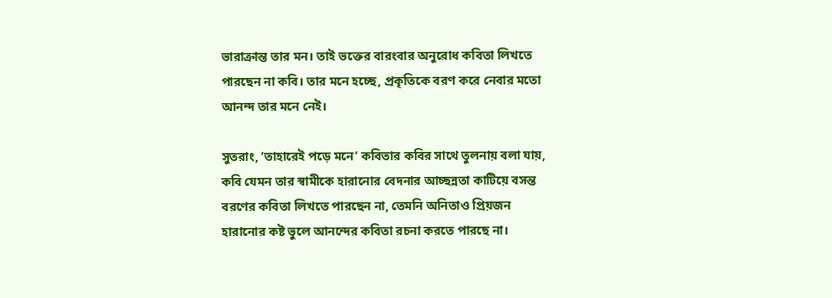ভারাক্রান্ত তার মন। তাই ভক্তের বারংবার অনুরোধ কবিতা লিখতে পারছেন না কবি। তার মনে হচ্ছে, প্রকৃতিকে বরণ করে নেবার মতো আনন্দ তার মনে নেই।

সুতরাং, ‘তাহারেই পড়ে মনে’ কবিতার কবির সাথে তুলনায় বলা যায়, কবি যেমন তার স্বামীকে হারানোর বেদনার আচ্ছন্নতা কাটিয়ে বসন্ত বরণের কবিতা লিখতে পারছেন না, তেমনি অনিতাও প্রিয়জন হারানোর কষ্ট ভুলে আনন্দের কবিতা রচনা করতে পারছে না।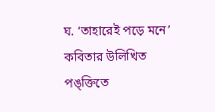ঘ. ‘তাহারেই পড়ে মনে’ কবিতার উলিখিত পঙ্ক্তিতে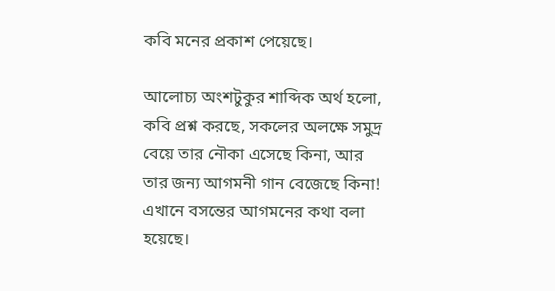কবি মনের প্রকাশ পেয়েছে।

আলোচ্য অংশটুকুর শাব্দিক অর্থ হলো, কবি প্রশ্ন করছে, সকলের অলক্ষে সমুদ্র বেয়ে তার নৌকা এসেছে কিনা, আর তার জন্য আগমনী গান বেজেছে কিনা! এখানে বসন্তের আগমনের কথা বলা হয়েছে।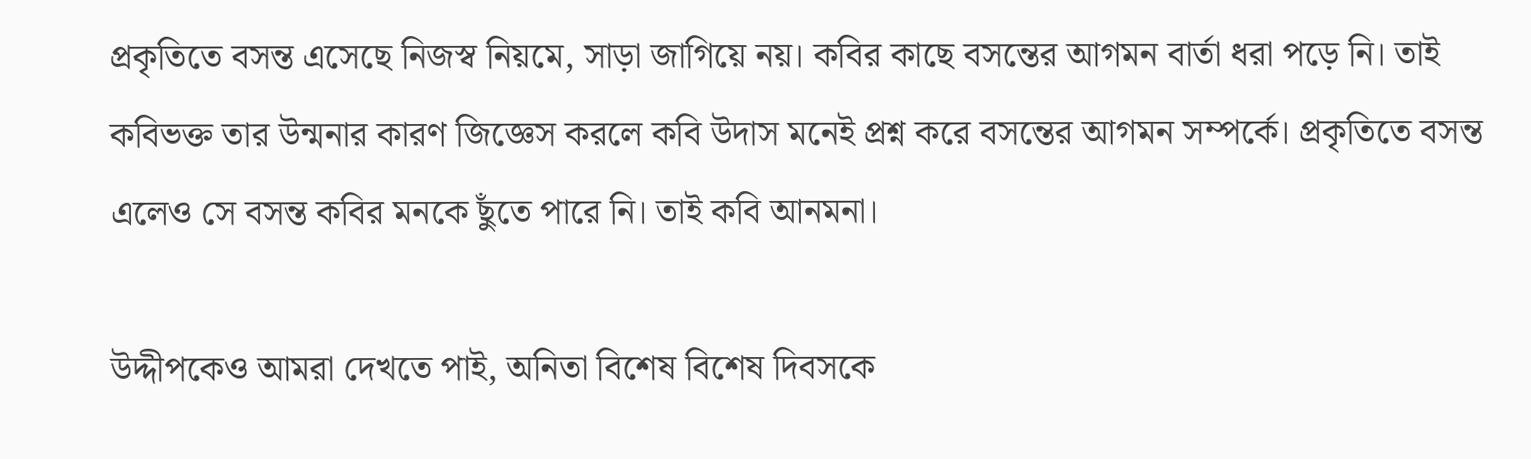প্রকৃতিতে বসন্ত এসেছে নিজস্ব নিয়মে, সাড়া জাগিয়ে নয়। কবির কাছে বসন্তের আগমন বার্তা ধরা পড়ে নি। তাই কবিভক্ত তার উন্মনার কারণ জিজ্ঞেস করলে কবি উদাস মনেই প্রশ্ন করে বসন্তের আগমন সম্পর্কে। প্রকৃতিতে বসন্ত এলেও সে বসন্ত কবির মনকে ছুঁতে পারে নি। তাই কবি আনমনা।

উদ্দীপকেও আমরা দেখতে পাই, অনিতা বিশেষ বিশেষ দিবসকে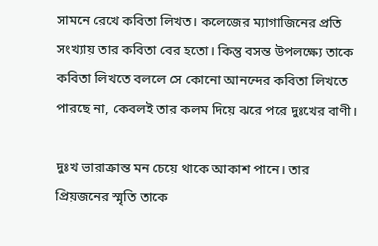সামনে রেখে কবিতা লিখত। কলেজের ম্যাগাজিনের প্রতি সংখ্যায় তার কবিতা বের হতো। কিন্তু বসন্ত উপলক্ষ্যে তাকে কবিতা লিখতে বললে সে কোনো আনন্দের কবিতা লিখতে পারছে না, কেবলই তার কলম দিয়ে ঝরে পরে দুঃখের বাণী।

দুঃখ ভারাক্রান্ত মন চেয়ে থাকে আকাশ পানে। তার প্রিয়জনের স্মৃতি তাকে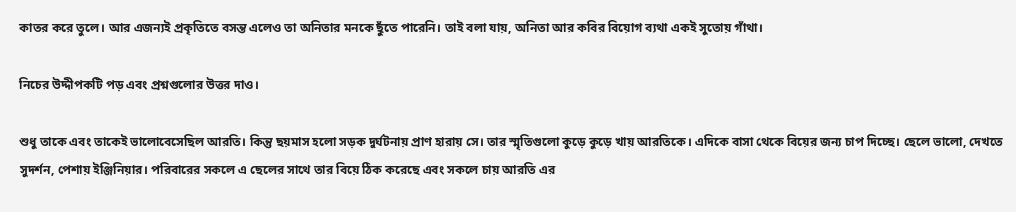কাতর করে তুলে। আর এজন্যই প্রকৃতিতে বসন্ত এলেও তা অনিতার মনকে ছুঁতে পারেনি। তাই বলা যায়, অনিতা আর কবির বিয়োগ ব্যথা একই সুতোয় গাঁথা।

নিচের উদ্দীপকটি পড় এবং প্রশ্নগুলোর উত্তর দাও।

শুধু তাকে এবং তাকেই ভালোবেসেছিল আরতি। কিন্তু ছয়মাস হলো সড়ক দুর্ঘটনায় প্রাণ হারায় সে। তার স্মৃতিগুলো কুড়ে কুড়ে খায় আরতিকে। এদিকে বাসা থেকে বিয়ের জন্য চাপ দিচ্ছে। ছেলে ভালো, দেখতে সুদর্শন, পেশায় ইঞ্জিনিয়ার। পরিবারের সকলে এ ছেলের সাথে তার বিয়ে ঠিক করেছে এবং সকলে চায় আরতি এর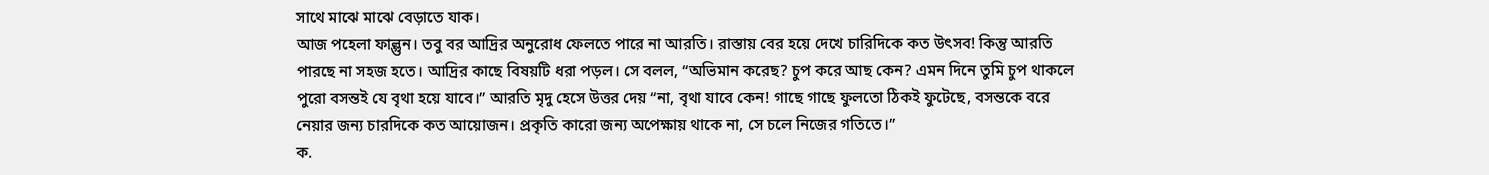সাথে মাঝে মাঝে বেড়াতে যাক।
আজ পহেলা ফাল্গুন। তবু বর আদ্রির অনুরোধ ফেলতে পারে না আরতি। রাস্তায় বের হয়ে দেখে চারিদিকে কত উৎসব! কিন্তু আরতি পারছে না সহজ হতে। আদ্রির কাছে বিষয়টি ধরা পড়ল। সে বলল, “অভিমান করেছ? চুপ করে আছ কেন? এমন দিনে তুমি চুপ থাকলে পুরো বসন্তই যে বৃথা হয়ে যাবে।” আরতি মৃদু হেসে উত্তর দেয় “না, বৃথা যাবে কেন! গাছে গাছে ফুলতো ঠিকই ফুটেছে, বসন্তকে বরে নেয়ার জন্য চারদিকে কত আয়োজন। প্রকৃতি কারো জন্য অপেক্ষায় থাকে না, সে চলে নিজের গতিতে।”
ক.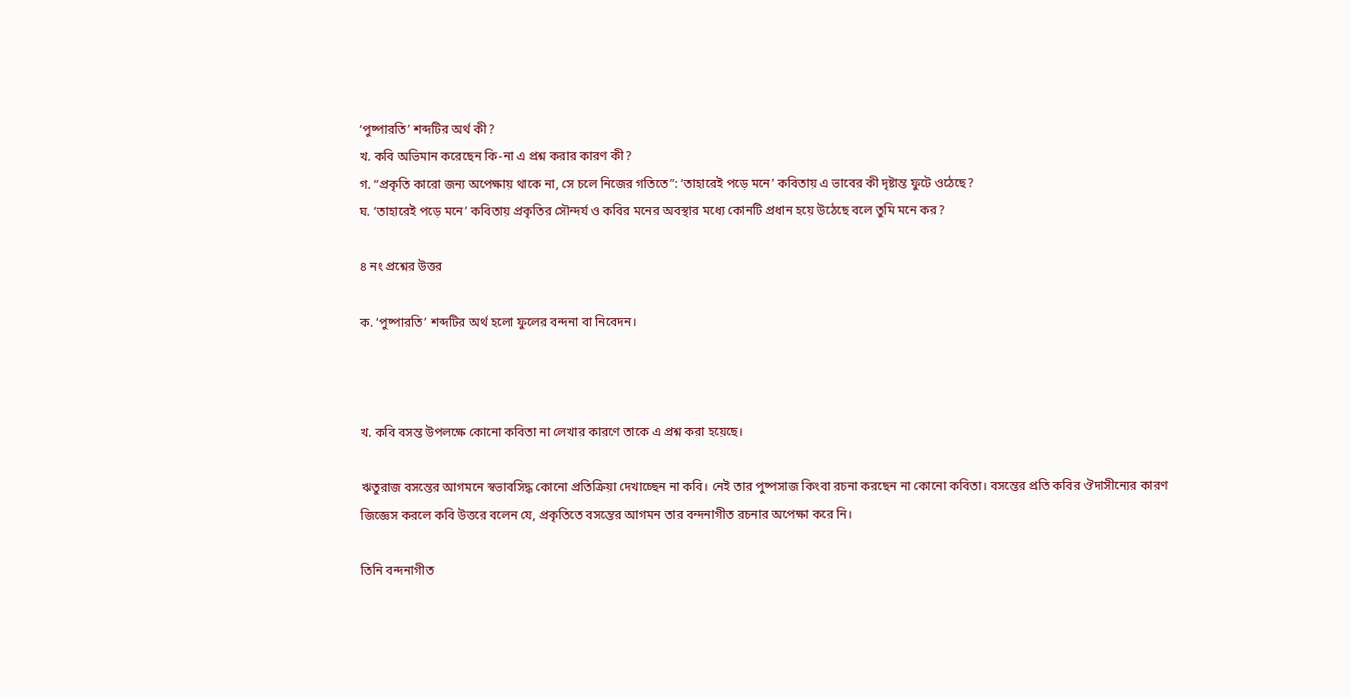‘পুষ্পারতি’ শব্দটির অর্থ কী?
খ. কবি অভিমান করেছেন কি-না এ প্রশ্ন করার কারণ কী?
গ. “প্রকৃতি কারো জন্য অপেক্ষায় থাকে না, সে চলে নিজের গতিতে”: ‘তাহারেই পড়ে মনে’ কবিতায় এ ভাবের কী দৃষ্টান্ত ফুটে ওঠেছে?
ঘ. ‘তাহারেই পড়ে মনে’ কবিতায় প্রকৃতির সৌন্দর্য ও কবির মনের অবস্থার মধ্যে কোনটি প্রধান হয়ে উঠেছে বলে তুমি মনে কর?

৪ নং প্রশ্নের উত্তর

ক. ‘পুষ্পারতি’ শব্দটির অর্থ হলো ফুলের বন্দনা বা নিবেদন।



খ. কবি বসন্ত উপলক্ষে কোনো কবিতা না লেখার কারণে তাকে এ প্রশ্ন করা হয়েছে।

ঋতুরাজ বসন্তের আগমনে স্বভাবসিদ্ধ কোনো প্রতিক্রিয়া দেখাচ্ছেন না কবি। নেই তার পুষ্পসাজ কিংবা রচনা করছেন না কোনো কবিতা। বসন্তের প্রতি কবির ঔদাসীন্যের কারণ জিজ্ঞেস করলে কবি উত্তরে বলেন যে, প্রকৃতিতে বসন্তের আগমন তার বন্দনাগীত রচনার অপেক্ষা করে নি।

তিনি বন্দনাগীত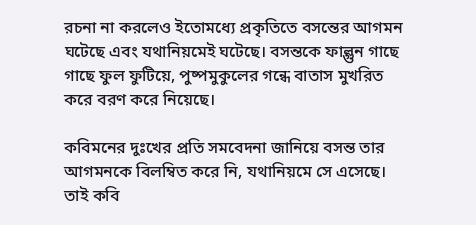রচনা না করলেও ইতোমধ্যে প্রকৃতিতে বসন্তের আগমন ঘটেছে এবং যথানিয়মেই ঘটেছে। বসন্তকে ফাল্গুন গাছে গাছে ফুল ফুটিয়ে, পুষ্পমুকুলের গন্ধে বাতাস মুখরিত করে বরণ করে নিয়েছে।

কবিমনের দুঃখের প্রতি সমবেদনা জানিয়ে বসন্ত তার আগমনকে বিলম্বিত করে নি, যথানিয়মে সে এসেছে। তাই কবি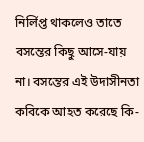নির্লিপ্ত থাকলেও তাতে বসন্তের কিছু আসে-যায় না। বসন্তের এই উদাসীনতা কবিকে আহত করেছে কি-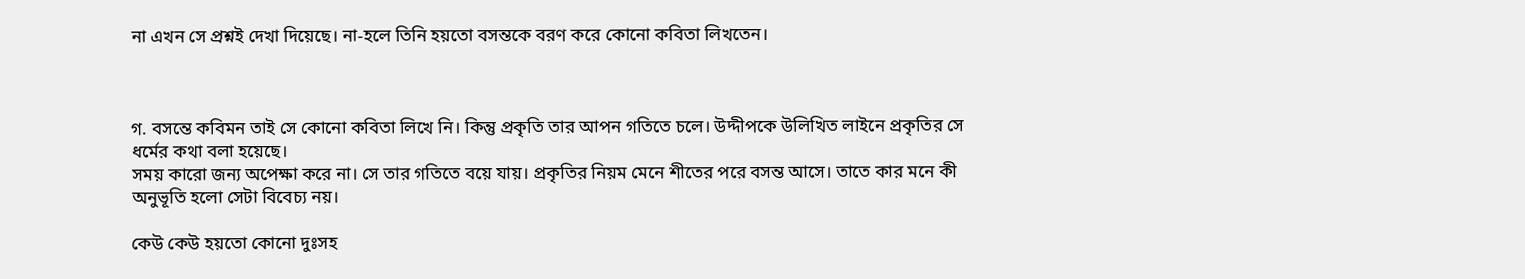না এখন সে প্রশ্নই দেখা দিয়েছে। না-হলে তিনি হয়তো বসন্তকে বরণ করে কোনো কবিতা লিখতেন।



গ. বসন্তে কবিমন তাই সে কোনো কবিতা লিখে নি। কিন্তু প্রকৃতি তার আপন গতিতে চলে। উদ্দীপকে উলিখিত লাইনে প্রকৃতির সে ধর্মের কথা বলা হয়েছে।
সময় কারো জন্য অপেক্ষা করে না। সে তার গতিতে বয়ে যায়। প্রকৃতির নিয়ম মেনে শীতের পরে বসন্ত আসে। তাতে কার মনে কী অনুভূতি হলো সেটা বিবেচ্য নয়।

কেউ কেউ হয়তো কোনো দুঃসহ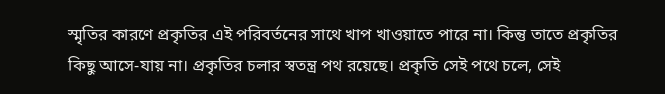স্মৃতির কারণে প্রকৃতির এই পরিবর্তনের সাথে খাপ খাওয়াতে পারে না। কিন্তু তাতে প্রকৃতির কিছু আসে-যায় না। প্রকৃতির চলার স্বতন্ত্র পথ রয়েছে। প্রকৃতি সেই পথে চলে, সেই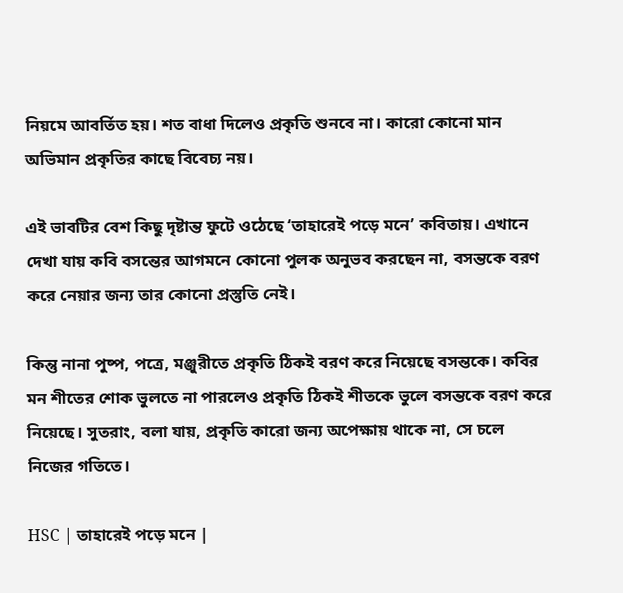নিয়মে আবর্তিত হয়। শত বাধা দিলেও প্রকৃতি শুনবে না। কারো কোনো মান অভিমান প্রকৃতির কাছে বিবেচ্য নয়।

এই ভাবটির বেশ কিছু দৃষ্টান্ত ফুটে ওঠেছে ‘তাহারেই পড়ে মনে’ কবিতায়। এখানে দেখা যায় কবি বসন্তের আগমনে কোনো পুলক অনুভব করছেন না, বসন্তকে বরণ করে নেয়ার জন্য তার কোনো প্রস্তুতি নেই।

কিন্তু নানা পুষ্প, পত্রে, মঞ্জুরীতে প্রকৃতি ঠিকই বরণ করে নিয়েছে বসন্তকে। কবির মন শীতের শোক ভুলতে না পারলেও প্রকৃতি ঠিকই শীতকে ভুলে বসন্তকে বরণ করে নিয়েছে। সুতরাং, বলা যায়, প্রকৃতি কারো জন্য অপেক্ষায় থাকে না, সে চলে নিজের গতিতে।

HSC | তাহারেই পড়ে মনে |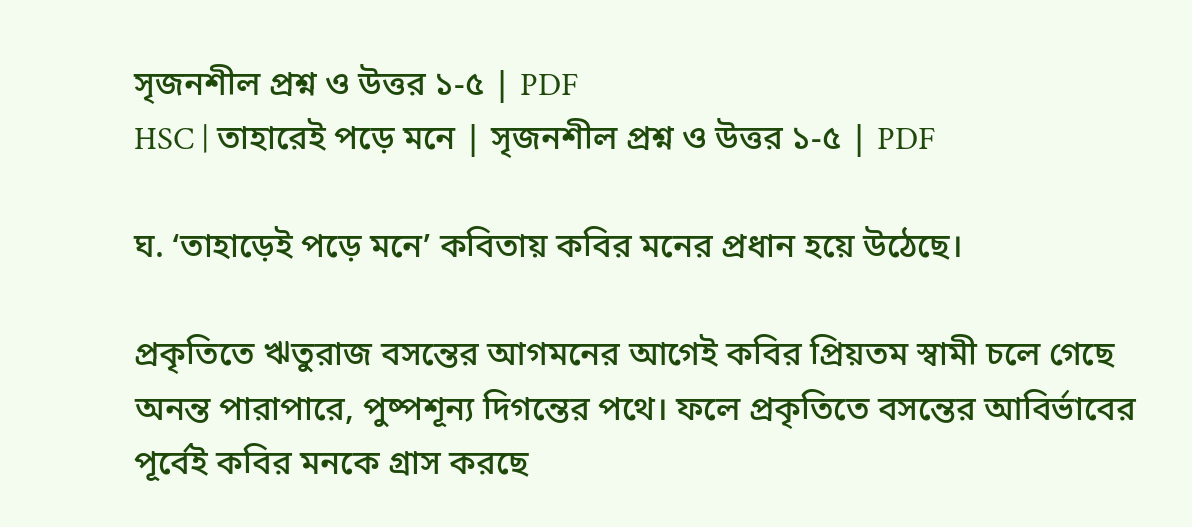সৃজনশীল প্রশ্ন ও উত্তর ১-৫ | PDF
HSC | তাহারেই পড়ে মনে | সৃজনশীল প্রশ্ন ও উত্তর ১-৫ | PDF

ঘ. ‘তাহাড়েই পড়ে মনে’ কবিতায় কবির মনের প্রধান হয়ে উঠেছে।

প্রকৃতিতে ঋতুরাজ বসন্তের আগমনের আগেই কবির প্রিয়তম স্বামী চলে গেছে অনন্ত পারাপারে, পুষ্পশূন্য দিগন্তের পথে। ফলে প্রকৃতিতে বসন্তের আবির্ভাবের পূর্বেই কবির মনকে গ্রাস করছে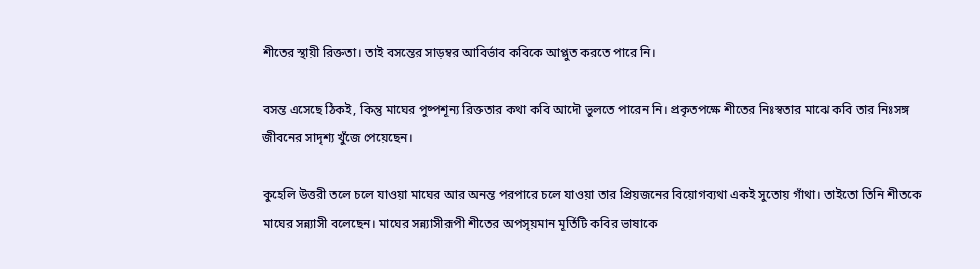শীতের স্থায়ী রিক্ততা। তাই বসন্তের সাড়ম্বর আবির্ভাব কবিকে আপ্লুত করতে পারে নি।

বসন্ত এসেছে ঠিকই, কিন্তু মাঘের পুষ্পশূন্য রিক্ততার কথা কবি আদৌ ভুলতে পারেন নি। প্রকৃতপক্ষে শীতের নিঃস্বতার মাঝে কবি তার নিঃসঙ্গ জীবনের সাদৃশ্য খুঁজে পেয়েছেন।

কুহেলি উত্তরী তলে চলে যাওয়া মাঘের আর অনন্ত পরপারে চলে যাওয়া তার প্রিয়জনের বিয়োগব্যথা একই সুতোয় গাঁথা। তাইতো তিনি শীতকে মাঘের সন্ন্যাসী বলেছেন। মাঘের সন্ন্যাসীরূপী শীতের অপসৃয়মান মূর্তিটি কবির ভাষাকে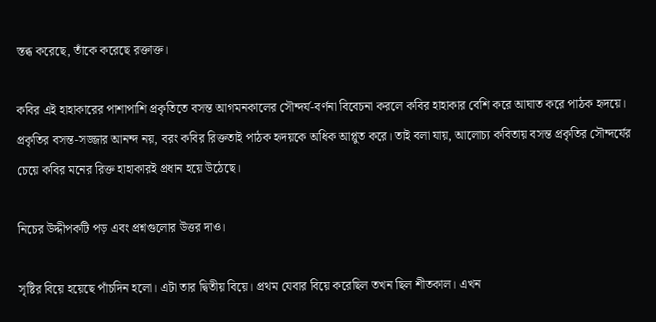স্তব্ধ করেছে, তাঁকে করেছে রক্তাক্ত।

কবির এই হাহাকারের পাশাপাশি প্রকৃতিতে বসন্ত আগমনকালের সৌন্দর্য-বর্ণনা বিবেচনা করলে কবির হাহাকার বেশি করে আঘাত করে পাঠক হৃদয়ে। প্রকৃতির বসন্ত-সজ্জার আনন্দ নয়, বরং কবির রিক্ততাই পাঠক হৃদয়কে অধিক আপ্লুত করে। তাই বলা যায়, আলোচ্য কবিতায় বসন্ত প্রকৃতির সৌন্দর্যের চেয়ে কবির মনের রিক্ত হাহাকারই প্রধান হয়ে উঠেছে।

নিচের উদ্দীপকটি পড় এবং প্রশ্নগুলোর উত্তর দাও।

সৃষ্টির বিয়ে হয়েছে পাঁচদিন হলো। এটা তার দ্বিতীয় বিয়ে। প্রথম যেবার বিয়ে করেছিল তখন ছিল শীতকাল। এখন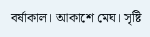বর্ষাকাল। আকাশে মেঘ। সৃষ্টি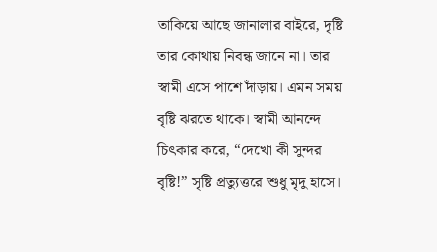তাকিয়ে আছে জানালার বাইরে, দৃষ্টি তার কোথায় নিবন্ধ জানে না। তার স্বামী এসে পাশে দাঁড়ায়। এমন সময় বৃষ্টি ঝরতে থাকে। স্বামী আনন্দে চিৎকার করে, “দেখো কী সুন্দর বৃষ্টি!” সৃষ্টি প্রত্যুত্তরে শুধু মৃদু হাসে।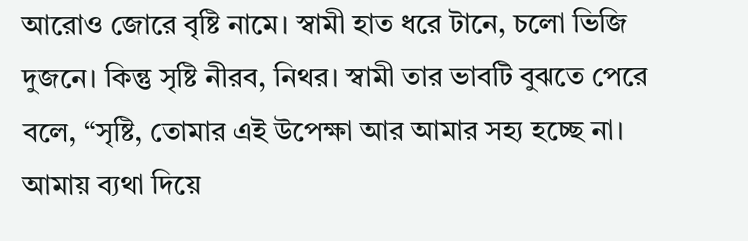আরোও জোরে বৃষ্টি নামে। স্বামী হাত ধরে টানে, চলো ভিজি দুজনে। কিন্তু সৃষ্টি নীরব, নিথর। স্বামী তার ভাবটি বুঝতে পেরে বলে, “সৃষ্টি, তোমার এই উপেক্ষা আর আমার সহ্য হচ্ছে না। আমায় ব্যথা দিয়ে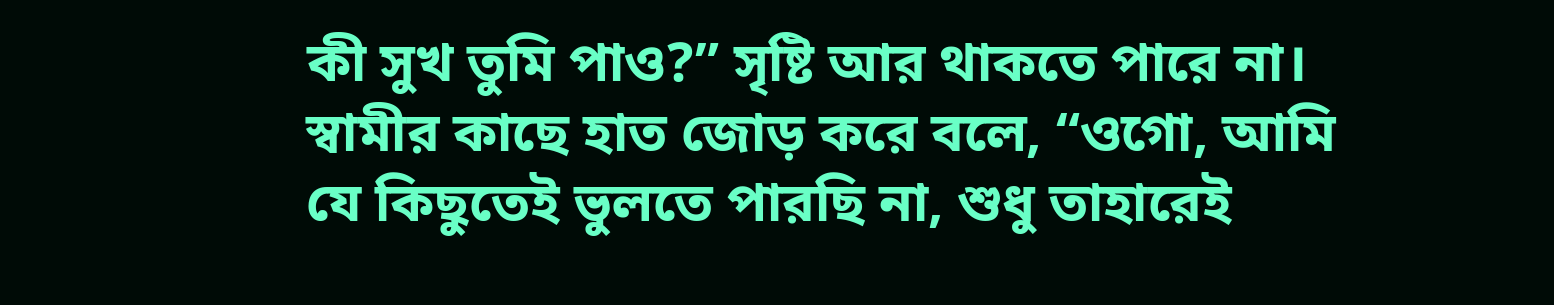কী সুখ তুমি পাও?” সৃষ্টি আর থাকতে পারে না। স্বামীর কাছে হাত জোড় করে বলে, “ওগো, আমি যে কিছুতেই ভুলতে পারছি না, শুধু তাহারেই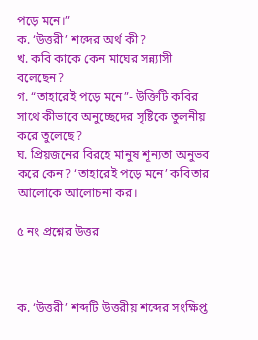পড়ে মনে।”
ক. ‘উত্তরী’ শব্দের অর্থ কী?
খ. কবি কাকে কেন মাঘের সন্ন্যাসী বলেছেন?
গ. “তাহারেই পড়ে মনে”- উক্তিটি কবির সাথে কীভাবে অনুচ্ছেদের সৃষ্টিকে তুলনীয় করে তুলেছে?
ঘ. প্রিয়জনের বিরহে মানুষ শূন্যতা অনুভব করে কেন? ‘তাহারেই পড়ে মনে’ কবিতার আলোকে আলোচনা কর।

৫ নং প্রশ্নের উত্তর



ক. ‘উত্তরী’ শব্দটি উত্তরীয় শব্দের সংক্ষিপ্ত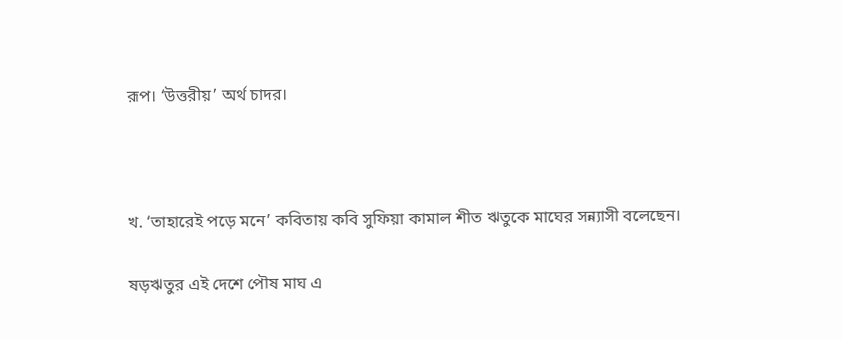রূপ। ‘উত্তরীয়’ অর্থ চাদর।



খ. ‘তাহারেই পড়ে মনে’ কবিতায় কবি সুফিয়া কামাল শীত ঋতুকে মাঘের সন্ন্যাসী বলেছেন।

ষড়ঋতুর এই দেশে পৌষ মাঘ এ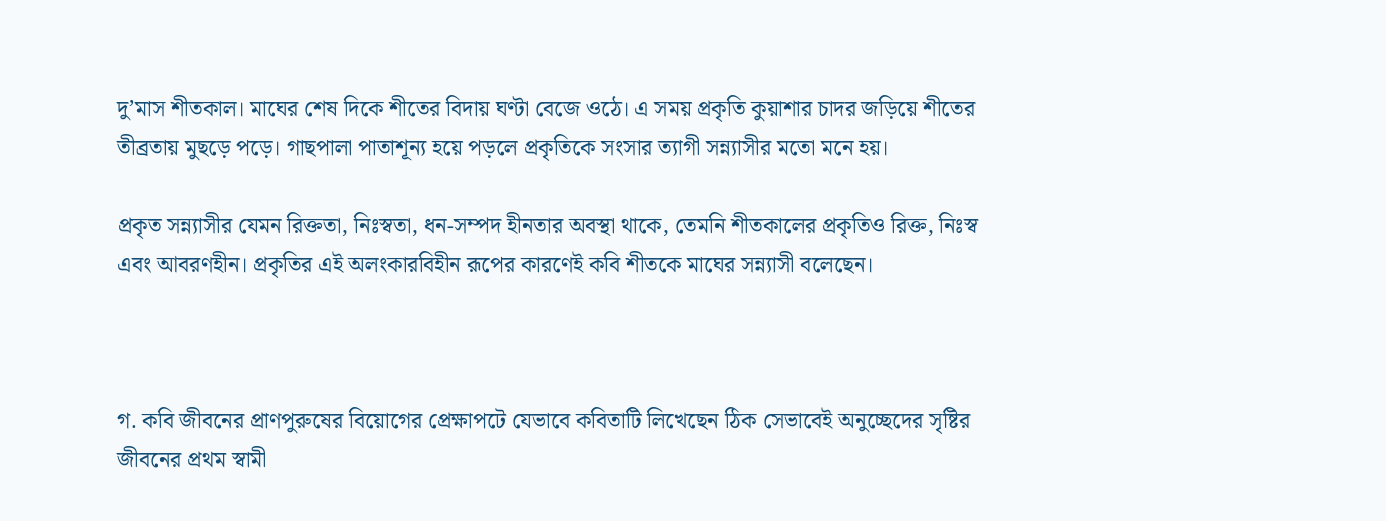দু’মাস শীতকাল। মাঘের শেষ দিকে শীতের বিদায় ঘণ্টা বেজে ওঠে। এ সময় প্রকৃতি কুয়াশার চাদর জড়িয়ে শীতের তীব্রতায় মুছড়ে পড়ে। গাছপালা পাতাশূন্য হয়ে পড়লে প্রকৃতিকে সংসার ত্যাগী সন্ন্যাসীর মতো মনে হয়।

প্রকৃত সন্ন্যাসীর যেমন রিক্ততা, নিঃস্বতা, ধন-সম্পদ হীনতার অবস্থা থাকে, তেমনি শীতকালের প্রকৃতিও রিক্ত, নিঃস্ব এবং আবরণহীন। প্রকৃতির এই অলংকারবিহীন রূপের কারণেই কবি শীতকে মাঘের সন্ন্যাসী বলেছেন।



গ. কবি জীবনের প্রাণপুরুষের বিয়োগের প্রেক্ষাপটে যেভাবে কবিতাটি লিখেছেন ঠিক সেভাবেই অনুচ্ছেদের সৃষ্টির জীবনের প্রথম স্বামী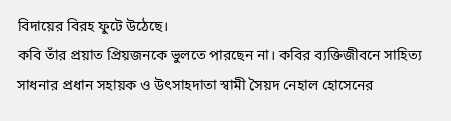বিদায়ের বিরহ ফুটে উঠেছে।
কবি তাঁর প্রয়াত প্রিয়জনকে ভুলতে পারছেন না। কবির ব্যক্তিজীবনে সাহিত্য সাধনার প্রধান সহায়ক ও উৎসাহদাতা স্বামী সৈয়দ নেহাল হোসেনের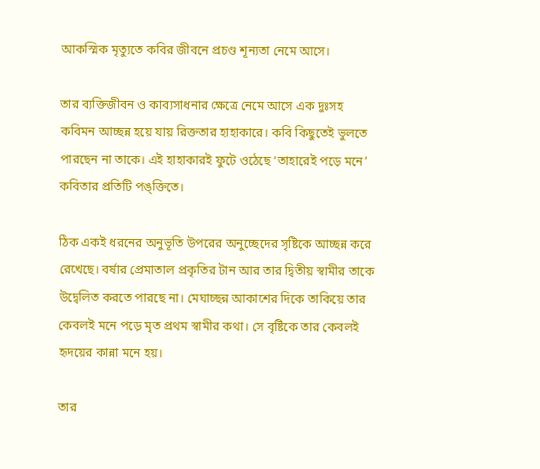আকস্মিক মৃত্যুতে কবির জীবনে প্রচণ্ড শূন্যতা নেমে আসে।

তার ব্যক্তিজীবন ও কাব্যসাধনার ক্ষেত্রে নেমে আসে এক দুঃসহ কবিমন আচ্ছন্ন হয়ে যায় রিক্ততার হাহাকারে। কবি কিছুতেই ভুলতে পারছেন না তাকে। এই হাহাকারই ফুটে ওঠেছে ‘তাহারেই পড়ে মনে’ কবিতার প্রতিটি পঙ্ক্তিতে।

ঠিক একই ধরনের অনুভূতি উপরের অনুচ্ছেদের সৃষ্টিকে আচ্ছন্ন করে রেখেছে। বর্ষার প্রেমাতাল প্রকৃতির টান আর তার দ্বিতীয় স্বামীর তাকে উদ্বেলিত করতে পারছে না। মেঘাচ্ছন্ন আকাশের দিকে তাকিয়ে তার কেবলই মনে পড়ে মৃত প্রথম স্বামীর কথা। সে বৃষ্টিকে তার কেবলই হৃদয়ের কান্না মনে হয়।

তার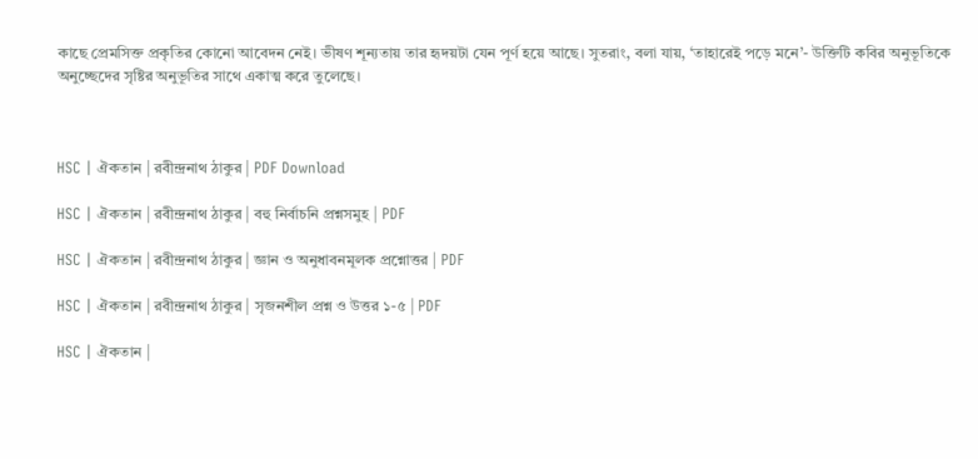কাছে প্রেমসিক্ত প্রকৃতির কোনো আবেদন নেই। ভীষণ শূন্যতায় তার হৃদয়টা যেন পূর্ণ হয়ে আছে। সুতরাং, বলা যায়, ‘তাহারেই পড়ে মনে’- উক্তিটি কবির অনুভূতিকে অনুচ্ছেদের সৃষ্টির অনুভূতির সাথে একাত্ম করে তুলেছে।



HSC | ঐকতান | রবীন্দ্রনাথ ঠাকুর | PDF Download

HSC | ঐকতান | রবীন্দ্রনাথ ঠাকুর | বহু নির্বাচনি প্রশ্নসমুহ | PDF

HSC | ঐকতান | রবীন্দ্রনাথ ঠাকুর | জ্ঞান ও অনুধাবনমূলক প্রশ্নোত্তর | PDF

HSC | ঐকতান | রবীন্দ্রনাথ ঠাকুর | সৃজনশীল প্রশ্ন ও উত্তর ১-৫ | PDF

HSC | ঐকতান |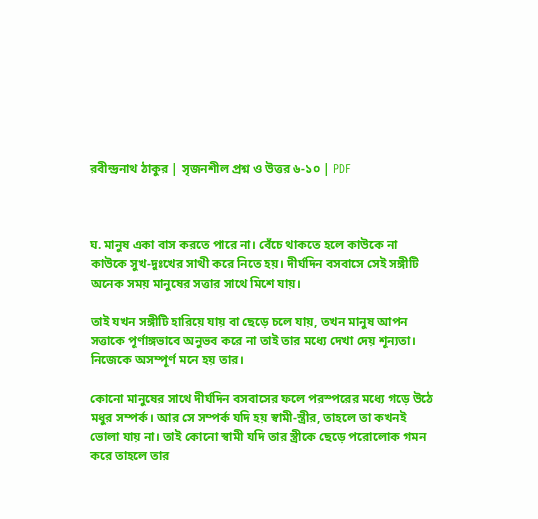রবীন্দ্রনাথ ঠাকুর | সৃজনশীল প্রশ্ন ও উত্তর ৬-১০ | PDF



ঘ. মানুষ একা বাস করতে পারে না। বেঁচে থাকতে হলে কাউকে না কাউকে সুখ-দুঃখের সাথী করে নিতে হয়। দীর্ঘদিন বসবাসে সেই সঙ্গীটি অনেক সময় মানুষের সত্তার সাথে মিশে যায়।

তাই যখন সঙ্গীটি হারিয়ে যায় বা ছেড়ে চলে যায়, তখন মানুষ আপন সত্তাকে পূর্ণাঙ্গভাবে অনুভব করে না তাই তার মধ্যে দেখা দেয় শূন্যতা। নিজেকে অসম্পূর্ণ মনে হয় তার।

কোনো মানুষের সাথে দীর্ঘদিন বসবাসের ফলে পরস্পরের মধ্যে গড়ে উঠে মধুর সম্পর্ক। আর সে সম্পর্ক যদি হয় স্বামী-স্ত্রীর, তাহলে তা কখনই ভোলা যায় না। তাই কোনো স্বামী যদি তার স্ত্রীকে ছেড়ে পরোলোক গমন করে তাহলে তার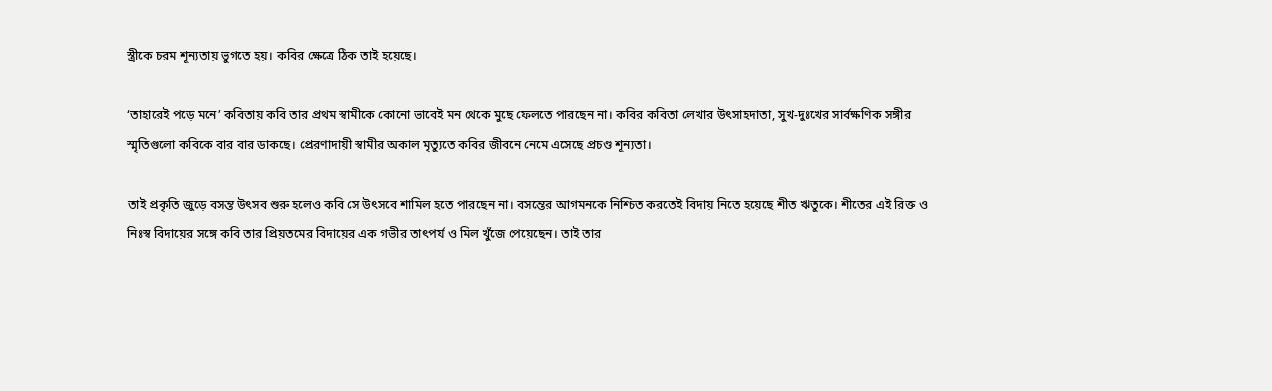স্ত্রীকে চরম শূন্যতায় ভুগতে হয়। কবির ক্ষেত্রে ঠিক তাই হয়েছে।

‘তাহারেই পড়ে মনে’ কবিতায় কবি তার প্রথম স্বামীকে কোনো ভাবেই মন থেকে মুছে ফেলতে পারছেন না। কবির কবিতা লেখার উৎসাহদাতা, সুখ-দুঃখের সার্বক্ষণিক সঙ্গীর স্মৃতিগুলো কবিকে বার বার ডাকছে। প্রেরণাদায়ী স্বামীর অকাল মৃত্যুতে কবির জীবনে নেমে এসেছে প্রচণ্ড শূন্যতা।

তাই প্রকৃতি জুড়ে বসন্ত উৎসব শুরু হলেও কবি সে উৎসবে শামিল হতে পারছেন না। বসন্তের আগমনকে নিশ্চিত করতেই বিদায় নিতে হয়েছে শীত ঋতুকে। শীতের এই রিক্ত ও নিঃস্ব বিদায়ের সঙ্গে কবি তার প্রিয়তমের বিদায়ের এক গভীর তাৎপর্য ও মিল খুঁজে পেয়েছেন। তাই তার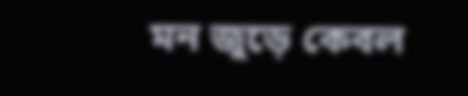মন জুড়ে কেবল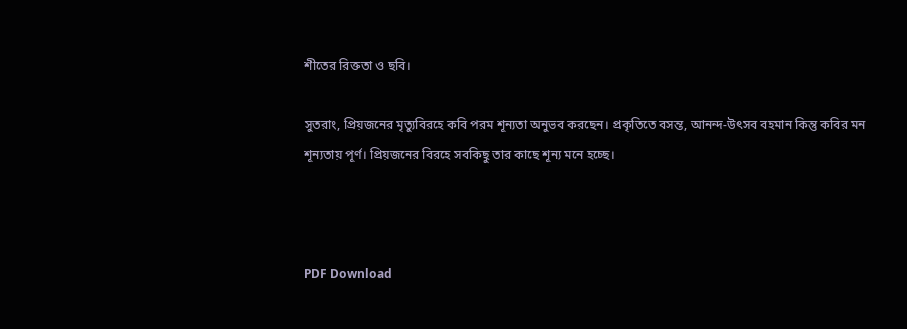শীতের রিক্ততা ও ছবি।

সুতরাং, প্রিয়জনের মৃত্যুবিরহে কবি পরম শূন্যতা অনুভব করছেন। প্রকৃতিতে বসন্ত, আনন্দ-উৎসব বহমান কিন্তু কবির মন শূন্যতায় পূর্ণ। প্রিয়জনের বিরহে সবকিছু তার কাছে শূন্য মনে হচ্ছে।



PDF Download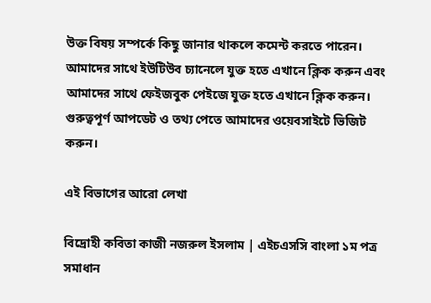উক্ত বিষয় সম্পর্কে কিছু জানার থাকলে কমেন্ট করতে পারেন।
আমাদের সাথে ইউটিউব চ্যানেলে যুক্ত হতে এখানে ক্লিক করুন এবং আমাদের সাথে ফেইজবুক পেইজে যুক্ত হতে এখানে ক্লিক করুন। গুরুত্বপূর্ণ আপডেট ও তথ্য পেতে আমাদের ওয়েবসাইটে ভিজিট করুন।

এই বিভাগের আরো লেখা

বিদ্রোহী কবিতা কাজী নজরুল ইসলাম | এইচএসসি বাংলা ১ম পত্র সমাধান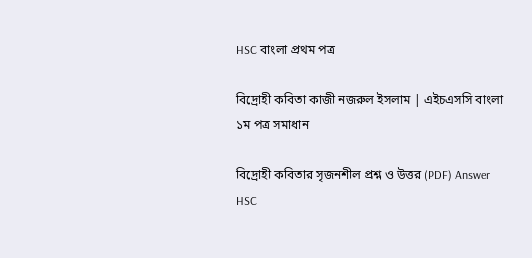HSC বাংলা প্রথম পত্র

বিদ্রোহী কবিতা কাজী নজরুল ইসলাম | এইচএসসি বাংলা ১ম পত্র সমাধান

বিদ্রোহী কবিতার সৃজনশীল প্রশ্ন ও উত্তর (PDF) Answer
HSC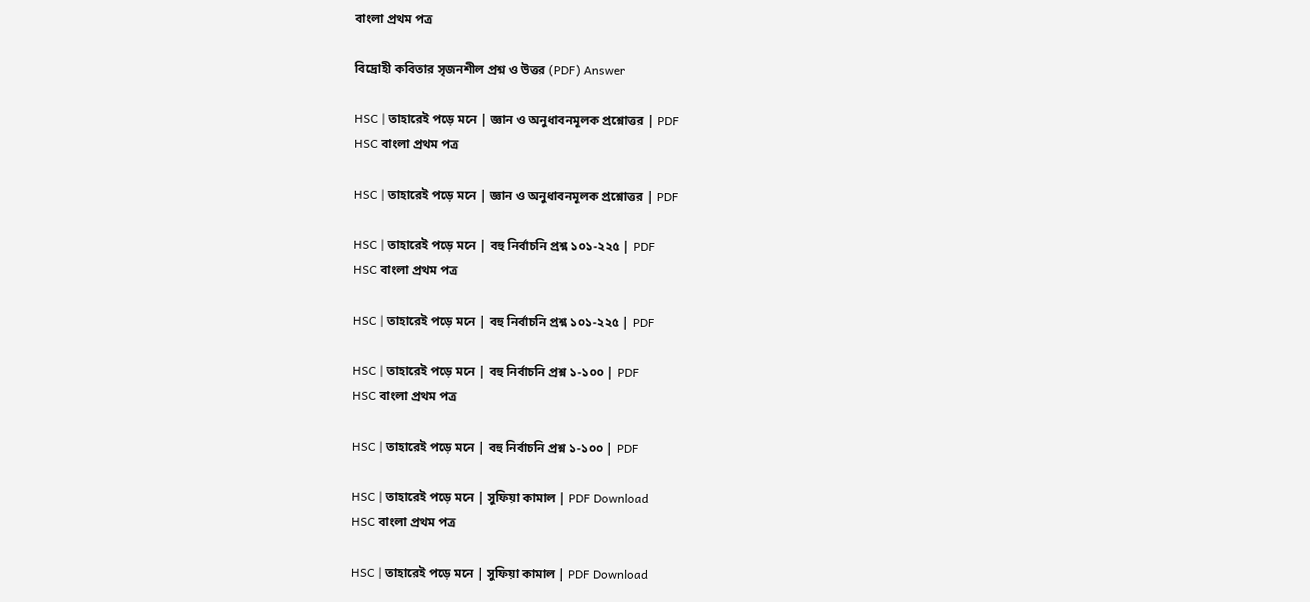বাংলা প্রথম পত্র

বিদ্রোহী কবিতার সৃজনশীল প্রশ্ন ও উত্তর (PDF) Answer

HSC | তাহারেই পড়ে মনে | জ্ঞান ও অনুধাবনমূলক প্রশ্নোত্তর | PDF
HSC বাংলা প্রথম পত্র

HSC | তাহারেই পড়ে মনে | জ্ঞান ও অনুধাবনমূলক প্রশ্নোত্তর | PDF

HSC | তাহারেই পড়ে মনে | বহু নির্বাচনি প্রশ্ন ১০১-২২৫ | PDF
HSC বাংলা প্রথম পত্র

HSC | তাহারেই পড়ে মনে | বহু নির্বাচনি প্রশ্ন ১০১-২২৫ | PDF

HSC | তাহারেই পড়ে মনে | বহু নির্বাচনি প্রশ্ন ১-১০০ | PDF
HSC বাংলা প্রথম পত্র

HSC | তাহারেই পড়ে মনে | বহু নির্বাচনি প্রশ্ন ১-১০০ | PDF

HSC | তাহারেই পড়ে মনে | সুফিয়া কামাল | PDF Download
HSC বাংলা প্রথম পত্র

HSC | তাহারেই পড়ে মনে | সুফিয়া কামাল | PDF Download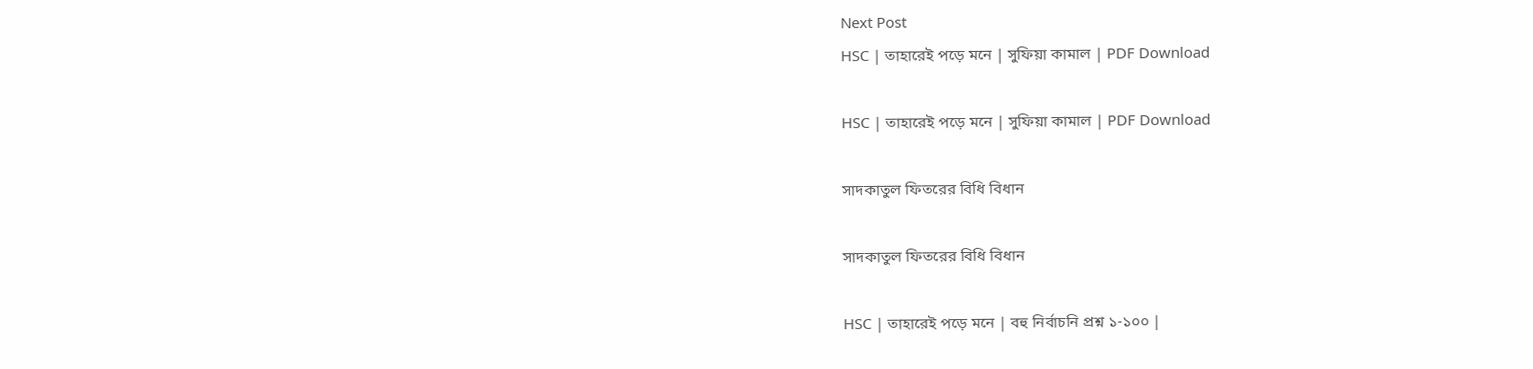Next Post
HSC | তাহারেই পড়ে মনে | সুফিয়া কামাল | PDF Download

HSC | তাহারেই পড়ে মনে | সুফিয়া কামাল | PDF Download

সাদকাতুল ফিতরের বিধি বিধান

সাদকাতুল ফিতরের বিধি বিধান

HSC | তাহারেই পড়ে মনে | বহু নির্বাচনি প্রশ্ন ১-১০০ |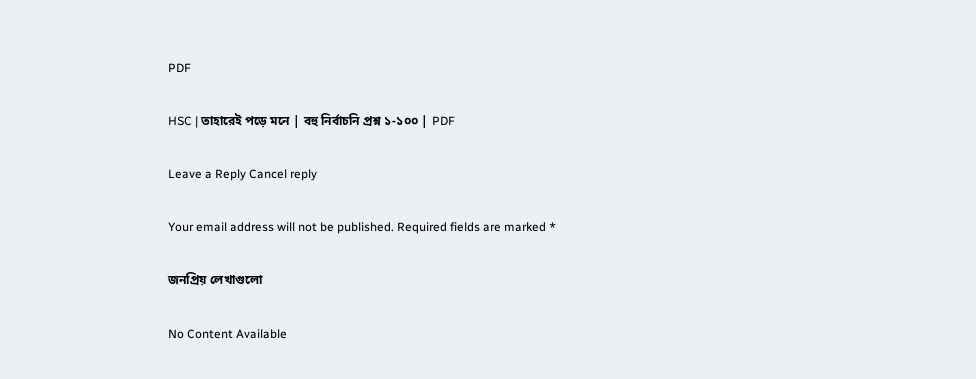PDF

HSC | তাহারেই পড়ে মনে | বহু নির্বাচনি প্রশ্ন ১-১০০ | PDF

Leave a Reply Cancel reply

Your email address will not be published. Required fields are marked *

জনপ্রিয় লেখাগুলো

No Content Available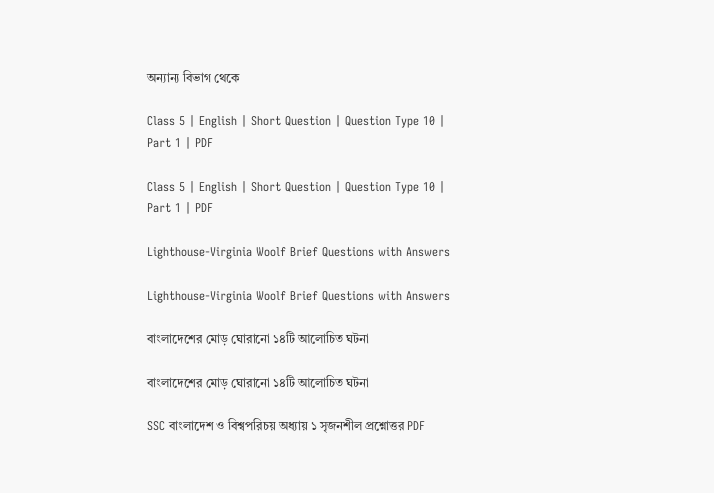অন্যান্য বিভাগ থেকে

Class 5 | English | Short Question | Question Type 10 | Part 1 | PDF

Class 5 | English | Short Question | Question Type 10 | Part 1 | PDF

Lighthouse-Virginia Woolf Brief Questions with Answers

Lighthouse-Virginia Woolf Brief Questions with Answers

বাংলাদেশের মোড় ঘোরানো ১৪টি আলোচিত ঘটনা

বাংলাদেশের মোড় ঘোরানো ১৪টি আলোচিত ঘটনা

SSC বাংলাদেশ ও বিশ্বপরিচয় অধ্যায় ১ সৃজনশীল প্রশ্নোত্তর PDF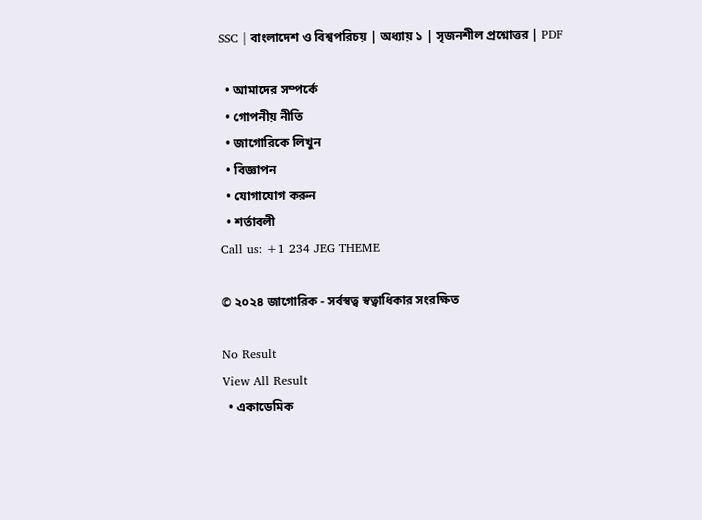SSC | বাংলাদেশ ও বিশ্বপরিচয় | অধ্যায় ১ | সৃজনশীল প্রশ্নোত্তর | PDF

  • আমাদের সম্পর্কে
  • গোপনীয় নীতি
  • জাগোরিকে লিখুন
  • বিজ্ঞাপন
  • যোগাযোগ করুন
  • শর্তাবলী
Call us: +1 234 JEG THEME

© ২০২৪ জাগোরিক - সর্বস্বত্ব স্বত্বাধিকার সংরক্ষিত

No Result
View All Result
  • একাডেমিক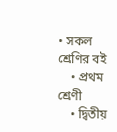• সকল শ্রেণির বই
    • প্রথম শ্রেণী
    • দ্বিতীয়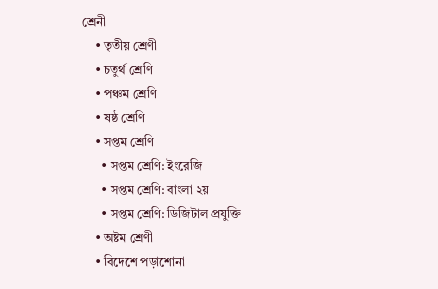শ্রেনী
    • তৃতীয় শ্রেণী
    • চতুর্থ শ্রেণি
    • পঞ্চম শ্রেণি
    • ষষ্ঠ শ্রেণি
    • সপ্তম শ্রেণি
      • সপ্তম শ্রেণি: ইংরেজি
      • সপ্তম শ্রেণি: বাংলা ২য়
      • সপ্তম শ্রেণি: ডিজিটাল প্রযুক্তি
    • অষ্টম শ্রেণী
    • বিদেশে পড়াশোনা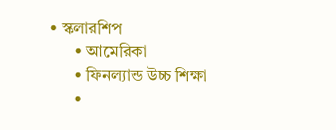• স্কলারশিপ
      • আমেরিকা
      • ফিনল্যান্ড উচ্চ শিক্ষা
      •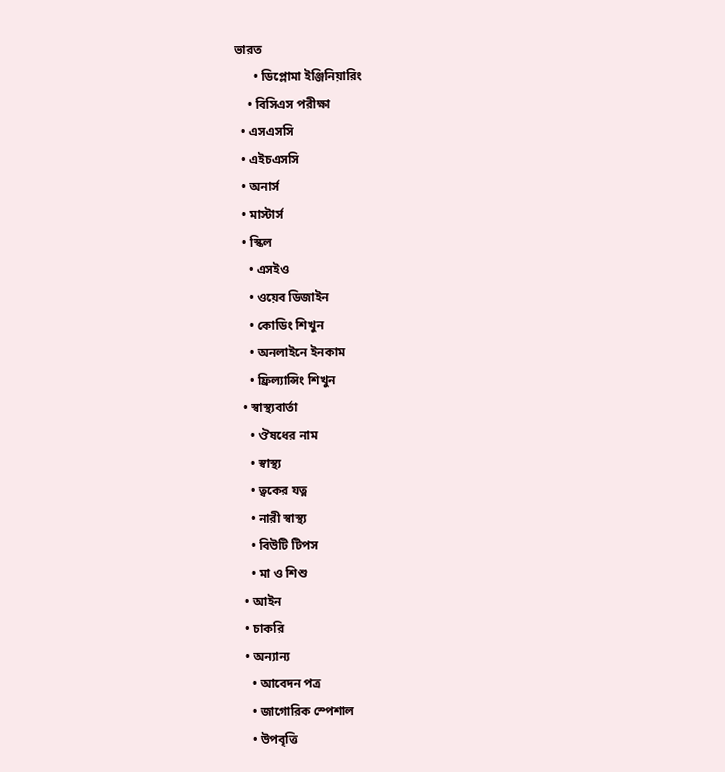ভারত
      • ডিপ্লোমা ইঞ্জিনিয়ারিং
    • বিসিএস পরীক্ষা
  • এসএসসি
  • এইচএসসি
  • অনার্স
  • মাস্টার্স
  • স্কিল
    • এসইও
    • ওয়েব ডিজাইন
    • কোডিং শিখুন
    • অনলাইনে ইনকাম
    • ফ্রিল্যান্সিং শিখুন
  • স্বাস্থ্যবার্তা
    • ঔষধের নাম
    • স্বাস্থ্য
    • ত্বকের যত্ন
    • নারী স্বাস্থ্য
    • বিউটি টিপস
    • মা ও শিশু
  • আইন
  • চাকরি
  • অন্যান্য
    • আবেদন পত্র
    • জাগোরিক স্পেশাল
    • উপবৃত্তি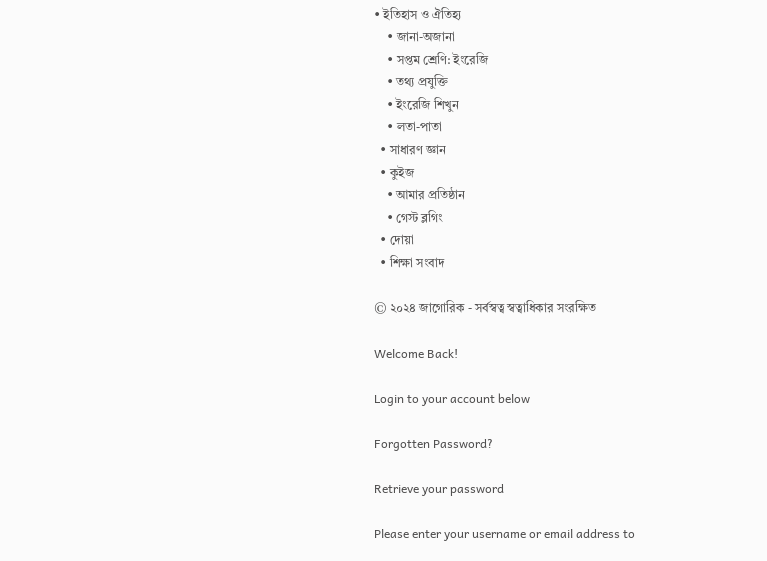• ইতিহাস ও ঐতিহ্য
    • জানা-অজানা
    • সপ্তম শ্রেণি: ইংরেজি
    • তথ্য প্রযুক্তি
    • ইংরেজি শিখুন
    • লতা-পাতা
  • সাধারণ জ্ঞান
  • কুইজ
    • আমার প্রতিষ্ঠান
    • গেস্ট ব্লগিং
  • দোয়া
  • শিক্ষা সংবাদ

© ২০২৪ জাগোরিক - সর্বস্বত্ব স্বত্বাধিকার সংরক্ষিত

Welcome Back!

Login to your account below

Forgotten Password?

Retrieve your password

Please enter your username or email address to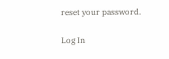reset your password.

Log In